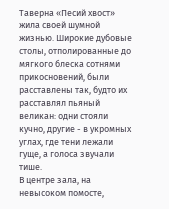Таверна «Песий хвост» жила своей шумной жизнью. Широкие дубовые столы, отполированные до мягкого блеска сотнями прикосновений, были расставлены так, будто их расставлял пьяный великан: одни стояли кучно, другие - в укромных углах, где тени лежали гуще, а голоса звучали тише.
В центре зала, на невысоком помосте,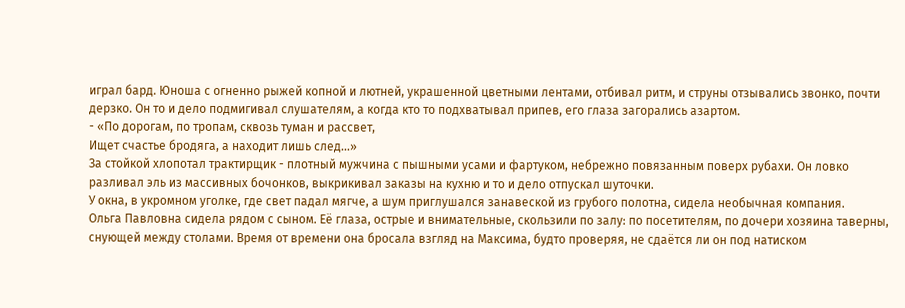играл бард. Юноша с огненно рыжей копной и лютней, украшенной цветными лентами, отбивал ритм, и струны отзывались звонко, почти дерзко. Он то и дело подмигивал слушателям, а когда кто то подхватывал припев, его глаза загорались азартом.
- «По дорогам, по тропам, сквозь туман и рассвет,
Ищет счастье бродяга, а находит лишь след…»
За стойкой хлопотал трактирщик - плотный мужчина с пышными усами и фартуком, небрежно повязанным поверх рубахи. Он ловко разливал эль из массивных бочонков, выкрикивал заказы на кухню и то и дело отпускал шуточки.
У окна, в укромном уголке, где свет падал мягче, а шум приглушался занавеской из грубого полотна, сидела необычная компания.
Ольга Павловна сидела рядом с сыном. Её глаза, острые и внимательные, скользили по залу: по посетителям, по дочери хозяина таверны, снующей между столами. Время от времени она бросала взгляд на Максима, будто проверяя, не сдаётся ли он под натиском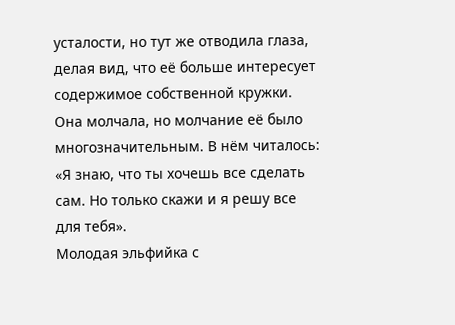усталости, но тут же отводила глаза, делая вид, что её больше интересует содержимое собственной кружки.
Она молчала, но молчание её было многозначительным. В нём читалось: «Я знаю, что ты хочешь все сделать сам. Но только скажи и я решу все для тебя».
Молодая эльфийка с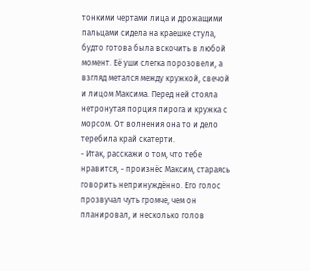тонкими чертами лица и дрожащими пальцами сидела на краешке стула, будто готова была вскочить в любой момент. Её уши слегка порозовели, а взгляд метался между кружкой, свечой и лицом Максима. Перед ней стояла нетронутая порция пирога и кружка с морсом. От волнения она то и дело теребила край скатерти.
- Итак, расскажи о том, что тебе нравится, - произнёс Максим, стараясь говорить непринуждённо. Его голос прозвучал чуть громче, чем он планировал, и несколько голов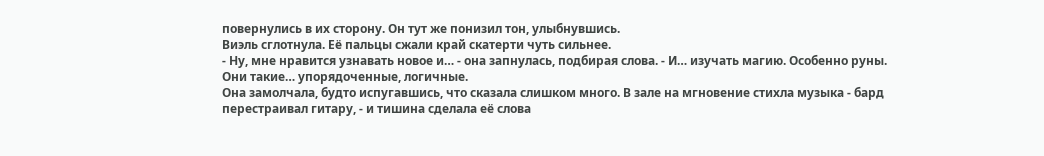повернулись в их сторону. Он тут же понизил тон, улыбнувшись.
Виэль сглотнула. Её пальцы сжали край скатерти чуть сильнее.
- Ну, мне нравится узнавать новое и… - она запнулась, подбирая слова. - И… изучать магию. Особенно руны. Они такие… упорядоченные, логичные.
Она замолчала, будто испугавшись, что сказала слишком много. В зале на мгновение стихла музыка - бард перестраивал гитару, - и тишина сделала её слова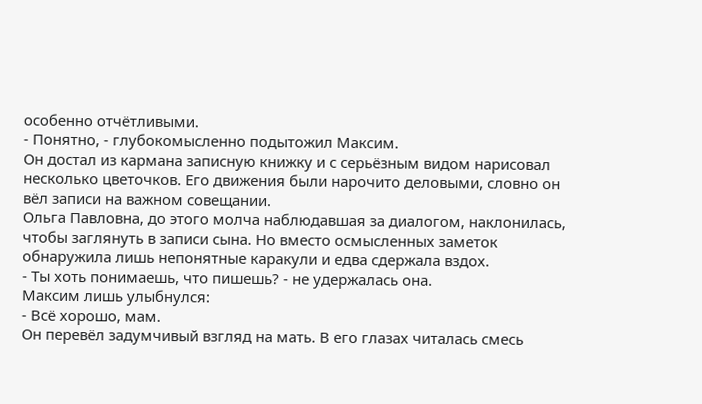особенно отчётливыми.
- Понятно, - глубокомысленно подытожил Максим.
Он достал из кармана записную книжку и с серьёзным видом нарисовал несколько цветочков. Его движения были нарочито деловыми, словно он вёл записи на важном совещании.
Ольга Павловна, до этого молча наблюдавшая за диалогом, наклонилась, чтобы заглянуть в записи сына. Но вместо осмысленных заметок обнаружила лишь непонятные каракули и едва сдержала вздох.
- Ты хоть понимаешь, что пишешь? - не удержалась она.
Максим лишь улыбнулся:
- Всё хорошо, мам.
Он перевёл задумчивый взгляд на мать. В его глазах читалась смесь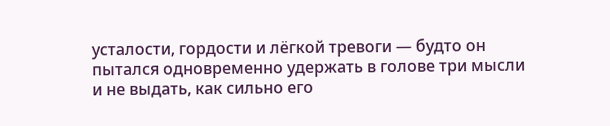усталости, гордости и лёгкой тревоги — будто он пытался одновременно удержать в голове три мысли и не выдать, как сильно его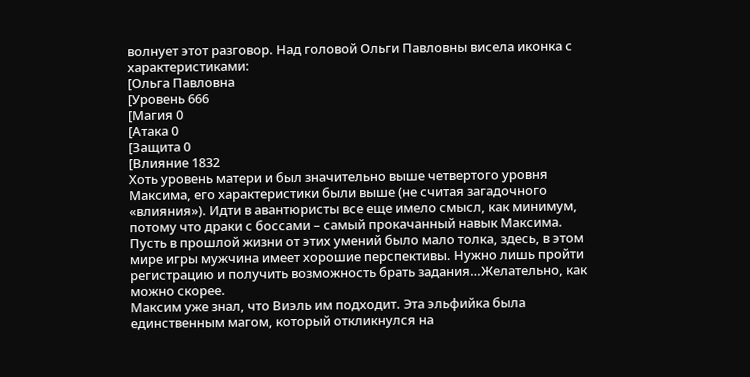волнует этот разговор. Над головой Ольги Павловны висела иконка с характеристиками:
[Ольга Павловна
[Уровень 666
[Магия 0
[Атака 0
[Защита 0
[Влияние 1832
Хоть уровень матери и был значительно выше четвертого уровня Максима, его характеристики были выше (не считая загадочного «влияния»). Идти в авантюристы все еще имело смысл, как минимум, потому что драки с боссами – самый прокачанный навык Максима. Пусть в прошлой жизни от этих умений было мало толка, здесь, в этом мире игры мужчина имеет хорошие перспективы. Нужно лишь пройти регистрацию и получить возможность брать задания…Желательно, как можно скорее.
Максим уже знал, что Виэль им подходит. Эта эльфийка была единственным магом, который откликнулся на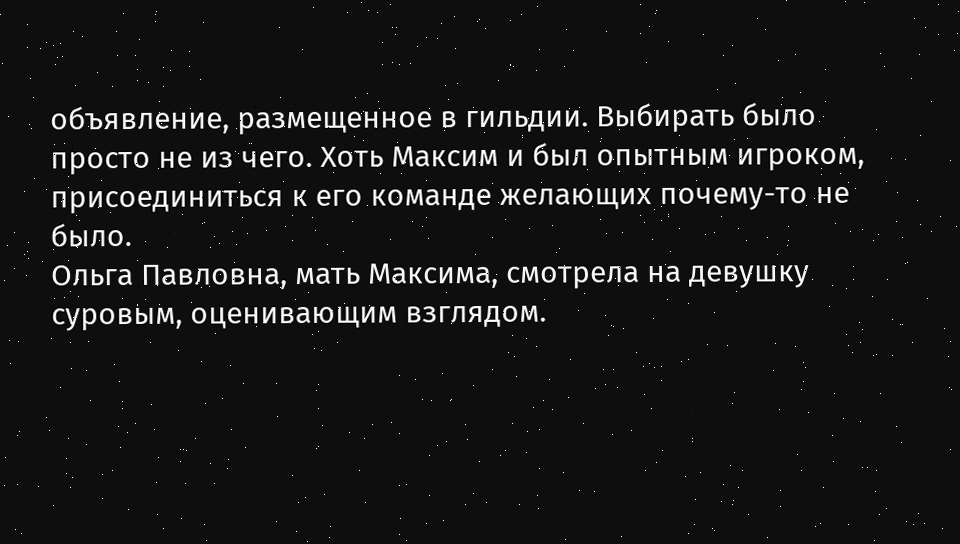объявление, размещенное в гильдии. Выбирать было просто не из чего. Хоть Максим и был опытным игроком, присоединиться к его команде желающих почему-то не было.
Ольга Павловна, мать Максима, смотрела на девушку суровым, оценивающим взглядом.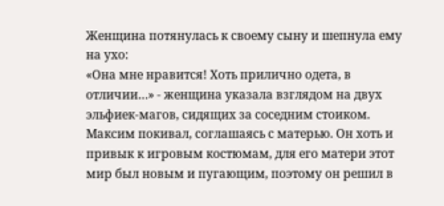Женщина потянулась к своему сыну и шепнула ему на ухо:
«Она мне нравится! Хоть прилично одета, в отличии…» - женщина указала взглядом на двух эльфиек-магов, сидящих за соседним стоиком. Максим покивал, соглашаясь с матерью. Он хоть и привык к игровым костюмам, для его матери этот мир был новым и пугающим, поэтому он решил в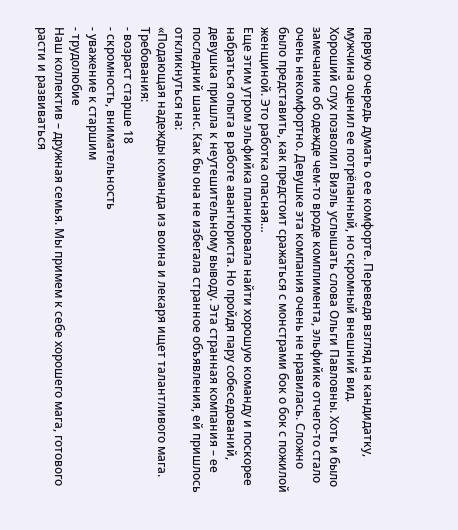первую очередь думать о ее комфорте. Переведя взгляд на кандидатку, мужчина оценил ее потрёпанный, но скромный внешний вид.
Хороший слух позволил Виэль услышать слова Ольги Павловны. Хоть и было замечание об одежде чем-то вроде комплимента, эльфийке отчего-то стало очень некомфортно. Девушке эта компания очень не нравилась. Сложно было представить, как предстоит сражаться с монстрами бок о бок с пожилой женщиной. Это работка опасная…
Еще этим утром эльфийка планировала найти хорошую команду и поскорее набраться опыта в работе авантюриста. Но пройдя пару собеседований, девушка пришла к неутешительному выводу. Эта странная компания – ее последний шанс. Как бы она не избегала странное объявления, ей пришлось откликнуться на:
«Подающая надежды команда из воина и лекаря ищет талантливого мага. Требования:
- возраст старше 18
- скромность, внимательность
- уважение к старшим
- трудолюбие
Наш коллектив – дружная семья. Мы примем к себе хорошего мага, готового расти и развиваться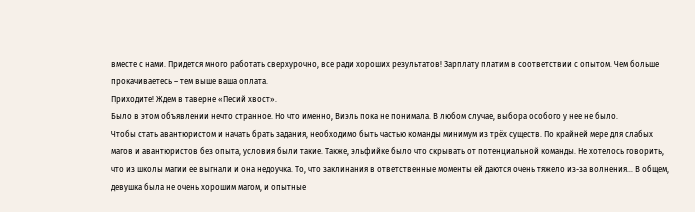вместе с нами. Придется много работать сверхурочно, все ради хороших результатов! Зарплату платим в соответствии с опытом. Чем больше прокачиваетесь – тем выше ваша оплата.
Приходите! Ждем в таверне «Песий хвост».
Было в этом объявлении нечто странное. Но что именно, Виэль пока не понимала. В любом случае, выбора особого у нее не было.
Чтобы стать авантюристом и начать брать задания, необходимо быть частью команды минимум из трёх существ. По крайней мере для слабых магов и авантюристов без опыта, условия были такие. Также, эльфийке было что скрывать от потенциальной команды. Не хотелось говорить, что из школы магии ее выгнали и она недоучка. То, что заклинания в ответственные моменты ей даются очень тяжело из-за волнения… В общем, девушка была не очень хорошим магом, и опытные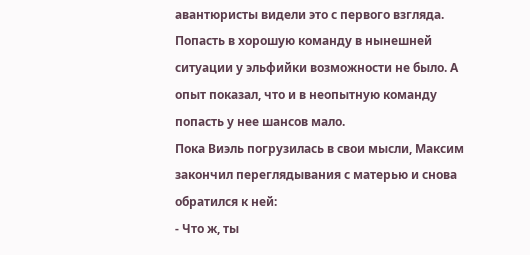авантюристы видели это с первого взгляда. Попасть в хорошую команду в нынешней ситуации у эльфийки возможности не было. А опыт показал, что и в неопытную команду попасть у нее шансов мало.
Пока Виэль погрузилась в свои мысли, Максим закончил переглядывания с матерью и снова обратился к ней:
- Что ж, ты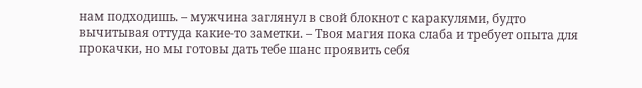нам подходишь. – мужчина заглянул в свой блокнот с каракулями, будто вычитывая оттуда какие-то заметки. – Твоя магия пока слаба и требует опыта для прокачки, но мы готовы дать тебе шанс проявить себя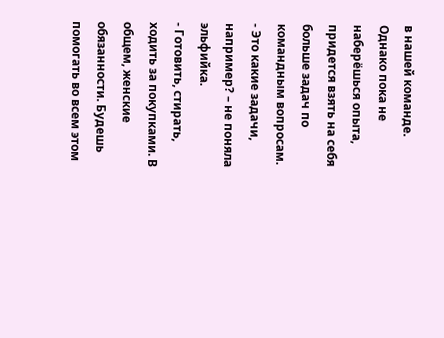в нашей команде. Однако пока не наберёшься опыта, придется взять на себя больше задач по командным вопросам.
- Это какие задачи, например? – не поняла эльфийка.
- Готовить, стирать, ходить за покупками. В общем, женские обязанности. Будешь помогать во всем этом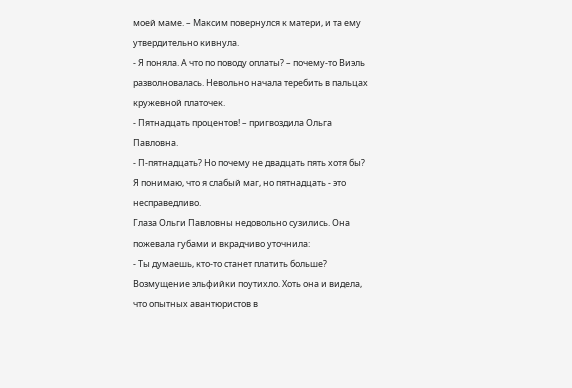моей маме. – Максим повернулся к матери, и та ему утвердительно кивнула.
- Я поняла. А что по поводу оплаты? – почему-то Виэль разволновалась. Невольно начала теребить в пальцах кружевной платочек.
- Пятнадцать процентов! – пригвоздила Ольга Павловна.
- П-пятнадцать? Но почему не двадцать пять хотя бы? Я понимаю, что я слабый маг, но пятнадцать - это несправедливо.
Глаза Ольги Павловны недовольно сузились. Она пожевала губами и вкрадчиво уточнила:
- Ты думаешь, кто-то станет платить больше?
Возмущение эльфийки поутихло. Хоть она и видела, что опытных авантюристов в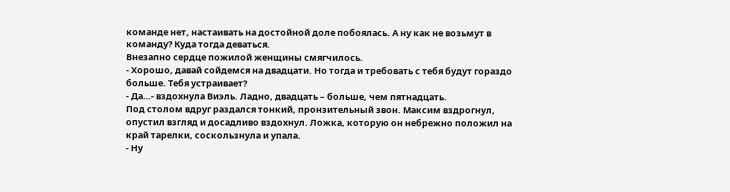команде нет, настаивать на достойной доле побоялась. А ну как не возьмут в команду? Куда тогда деваться.
Внезапно сердце пожилой женщины смягчилось.
- Хорошо, давай сойдемся на двадцати. Но тогда и требовать с тебя будут гораздо больше. Тебя устраивает?
- Да…- вздохнула Виэль. Ладно, двадцать – больше, чем пятнадцать.
Под столом вдруг раздался тонкий, пронзительный звон. Максим вздрогнул, опустил взгляд и досадливо вздохнул. Ложка, которую он небрежно положил на край тарелки, соскользнула и упала.
- Ну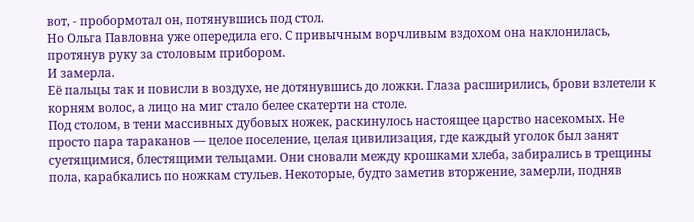вот, - пробормотал он, потянувшись под стол.
Но Ольга Павловна уже опередила его. С привычным ворчливым вздохом она наклонилась, протянув руку за столовым прибором.
И замерла.
Её пальцы так и повисли в воздухе, не дотянувшись до ложки. Глаза расширились, брови взлетели к корням волос, а лицо на миг стало белее скатерти на столе.
Под столом, в тени массивных дубовых ножек, раскинулось настоящее царство насекомых. Не просто пара тараканов — целое поселение, целая цивилизация, где каждый уголок был занят суетящимися, блестящими тельцами. Они сновали между крошками хлеба, забирались в трещины пола, карабкались по ножкам стульев. Некоторые, будто заметив вторжение, замерли, подняв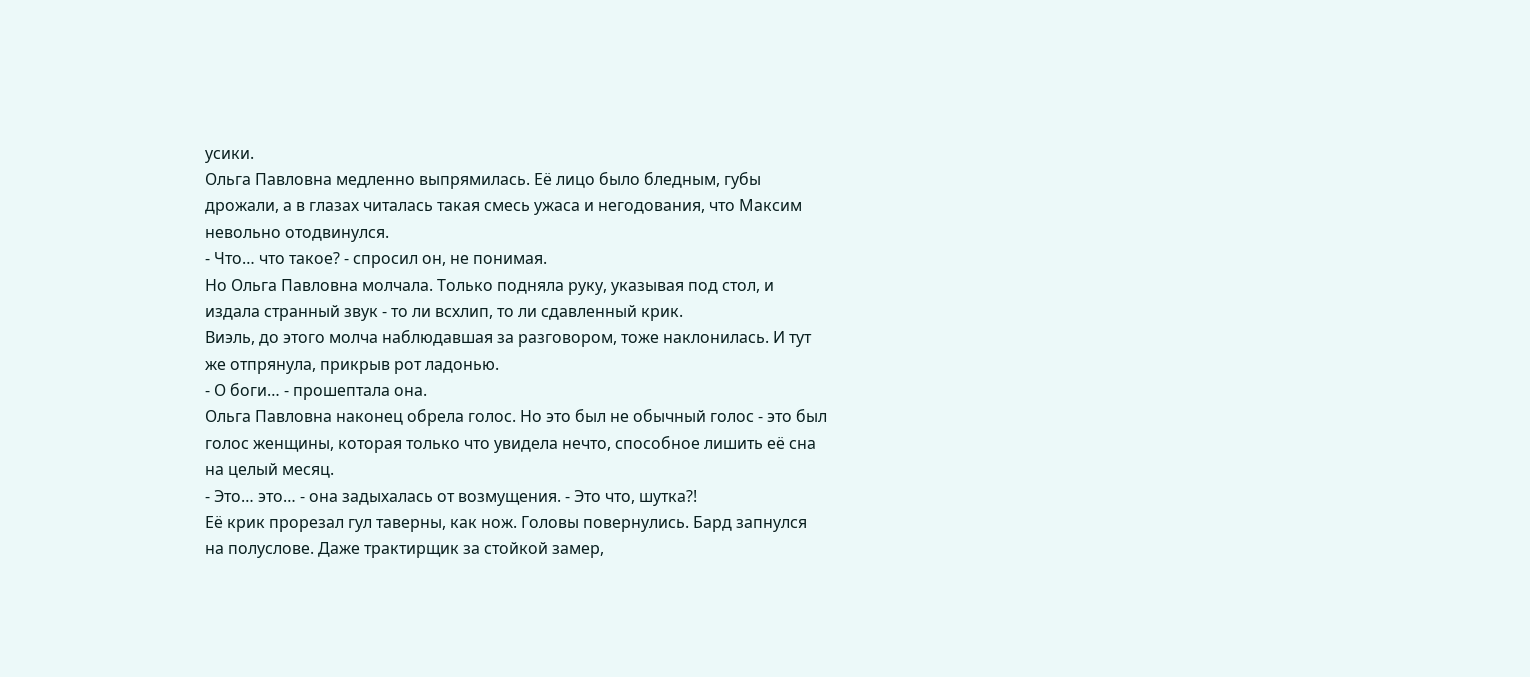усики.
Ольга Павловна медленно выпрямилась. Её лицо было бледным, губы дрожали, а в глазах читалась такая смесь ужаса и негодования, что Максим невольно отодвинулся.
- Что… что такое? - спросил он, не понимая.
Но Ольга Павловна молчала. Только подняла руку, указывая под стол, и издала странный звук - то ли всхлип, то ли сдавленный крик.
Виэль, до этого молча наблюдавшая за разговором, тоже наклонилась. И тут же отпрянула, прикрыв рот ладонью.
- О боги… - прошептала она.
Ольга Павловна наконец обрела голос. Но это был не обычный голос - это был голос женщины, которая только что увидела нечто, способное лишить её сна на целый месяц.
- Это… это… - она задыхалась от возмущения. - Это что, шутка?!
Её крик прорезал гул таверны, как нож. Головы повернулись. Бард запнулся на полуслове. Даже трактирщик за стойкой замер,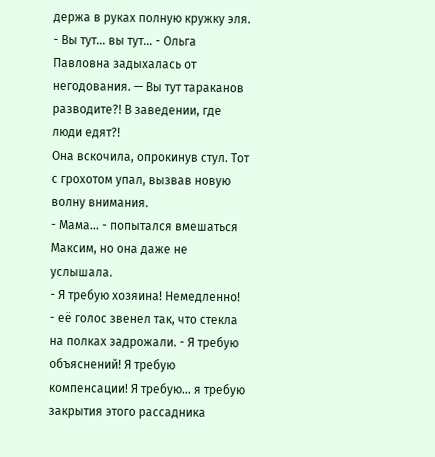держа в руках полную кружку эля.
- Вы тут… вы тут… - Ольга Павловна задыхалась от негодования. — Вы тут тараканов разводите?! В заведении, где люди едят?!
Она вскочила, опрокинув стул. Тот с грохотом упал, вызвав новую волну внимания.
- Мама… - попытался вмешаться Максим, но она даже не услышала.
- Я требую хозяина! Немедленно! - её голос звенел так, что стекла на полках задрожали. - Я требую объяснений! Я требую компенсации! Я требую… я требую закрытия этого рассадника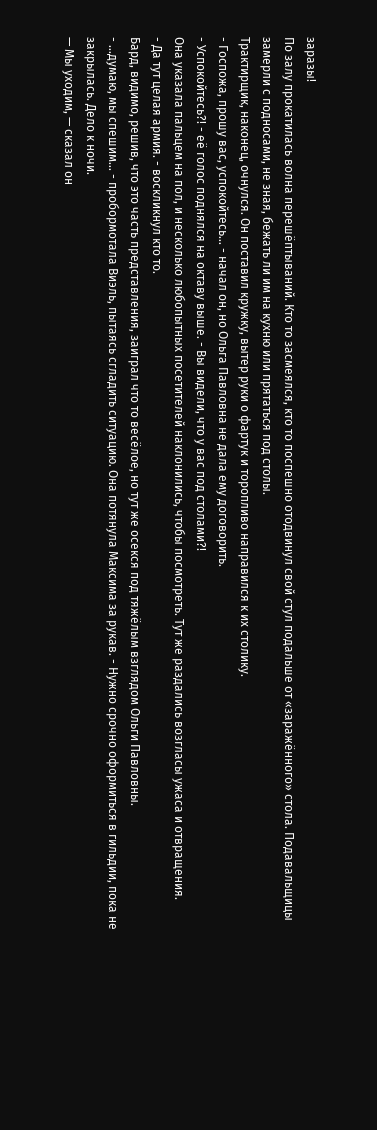заразы!
По залу прокатилась волна перешёптываний. Кто то засмеялся, кто то поспешно отодвинул свой стул подальше от «заражённого» стола. Подавальщицы замерли с подносами, не зная, бежать ли им на кухню или прятаться под столы.
Трактирщик, наконец, очнулся. Он поставил кружку, вытер руки о фартук и торопливо направился к их столику.
- Госпожа, прошу вас, успокойтесь… - начал он, но Ольга Павловна не дала ему договорить.
- Успокойтесь?! - её голос поднялся на октаву выше. - Вы видели, что у вас под столами?!
Она указала пальцем на пол, и несколько любопытных посетителей наклонились, чтобы посмотреть. Тут же раздались возгласы ужаса и отвращения.
- Да тут целая армия. - воскликнул кто то.
Бард, видимо, решив, что это часть представления, заиграл что то весёлое, но тут же осекся под тяжёлым взглядом Ольги Павловны.
- …думаю, мы спешим… - пробормотала Виэль, пытаясь сгладить ситуацию. Она потянула Максима за рукав. - Нужно срочно оформиться в гильдии, пока не закрылась. Дело к ночи.
— Мы уходим, — сказал он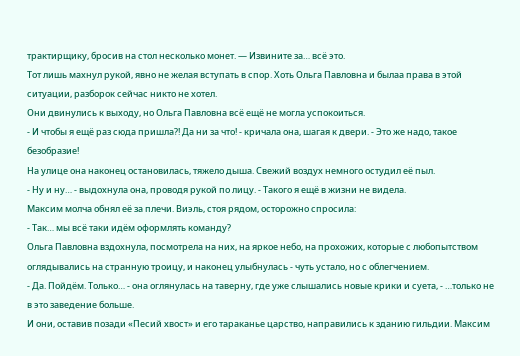трактирщику, бросив на стол несколько монет. — Извините за… всё это.
Тот лишь махнул рукой, явно не желая вступать в спор. Хоть Ольга Павловна и былаа права в этой ситуации, разборок сейчас никто не хотел.
Они двинулись к выходу, но Ольга Павловна всё ещё не могла успокоиться.
- И чтобы я ещё раз сюда пришла?! Да ни за что! - кричала она, шагая к двери. - Это же надо, такое безобразие!
На улице она наконец остановилась, тяжело дыша. Свежий воздух немного остудил её пыл.
- Ну и ну… - выдохнула она, проводя рукой по лицу. - Такого я ещё в жизни не видела.
Максим молча обнял её за плечи. Виэль, стоя рядом, осторожно спросила:
- Так… мы всё таки идём оформлять команду?
Ольга Павловна вздохнула, посмотрела на них, на яркое небо, на прохожих, которые с любопытством оглядывались на странную троицу, и наконец улыбнулась - чуть устало, но с облегчением.
- Да. Пойдём. Только… - она оглянулась на таверну, где уже слышались новые крики и суета, - …только не в это заведение больше.
И они, оставив позади «Песий хвост» и его тараканье царство, направились к зданию гильдии. Максим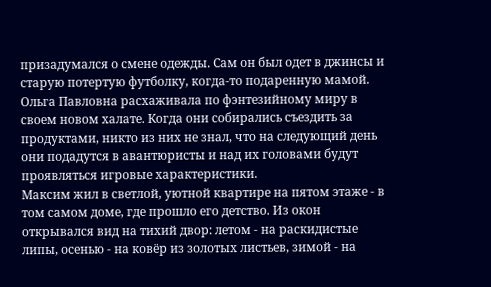призадумался о смене одежды. Сам он был одет в джинсы и старую потертую футболку, когда-то подаренную мамой. Ольга Павловна расхаживала по фэнтезийному миру в своем новом халате. Когда они собирались съездить за продуктами, никто из них не знал, что на следующий день они подадутся в авантюристы и над их головами будут проявляться игровые характеристики.
Максим жил в светлой, уютной квартире на пятом этаже - в том самом доме, где прошло его детство. Из окон открывался вид на тихий двор: летом - на раскидистые липы, осенью - на ковёр из золотых листьев, зимой - на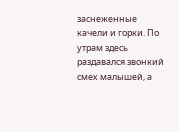заснеженные качели и горки. По утрам здесь раздавался звонкий смех малышей, а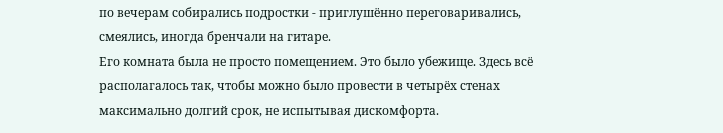по вечерам собирались подростки - приглушённо переговаривались, смеялись, иногда бренчали на гитаре.
Его комната была не просто помещением. Это было убежище. Здесь всё располагалось так, чтобы можно было провести в четырёх стенах максимально долгий срок, не испытывая дискомфорта.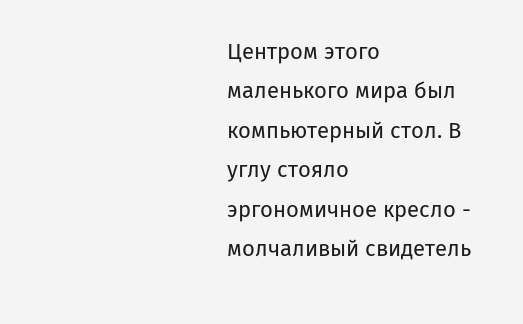Центром этого маленького мира был компьютерный стол. В углу стояло эргономичное кресло - молчаливый свидетель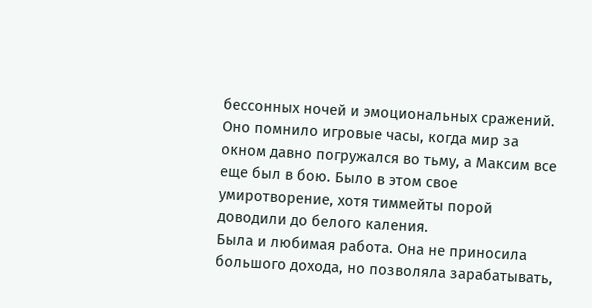бессонных ночей и эмоциональных сражений. Оно помнило игровые часы, когда мир за окном давно погружался во тьму, а Максим все еще был в бою. Было в этом свое умиротворение, хотя тиммейты порой доводили до белого каления.
Была и любимая работа. Она не приносила большого дохода, но позволяла зарабатывать,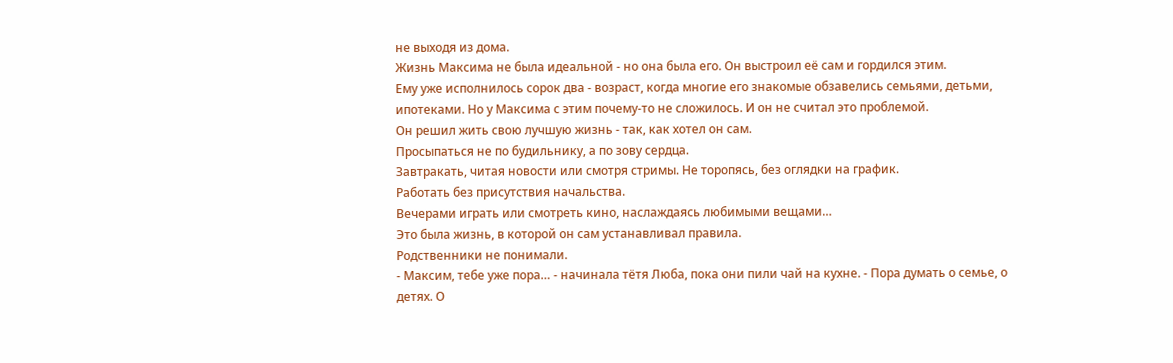не выходя из дома.
Жизнь Максима не была идеальной - но она была его. Он выстроил её сам и гордился этим.
Ему уже исполнилось сорок два - возраст, когда многие его знакомые обзавелись семьями, детьми, ипотеками. Но у Максима с этим почему‑то не сложилось. И он не считал это проблемой.
Он решил жить свою лучшую жизнь - так, как хотел он сам.
Просыпаться не по будильнику, а по зову сердца.
Завтракать, читая новости или смотря стримы. Не торопясь, без оглядки на график.
Работать без присутствия начальства.
Вечерами играть или смотреть кино, наслаждаясь любимыми вещами…
Это была жизнь, в которой он сам устанавливал правила.
Родственники не понимали.
- Максим, тебе уже пора… - начинала тётя Люба, пока они пили чай на кухне. - Пора думать о семье, о детях. О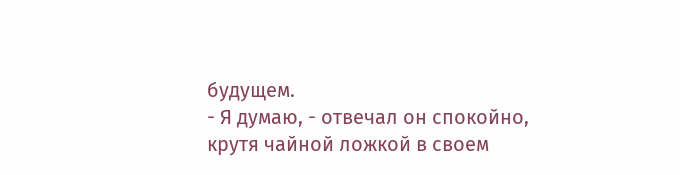будущем.
- Я думаю, - отвечал он спокойно, крутя чайной ложкой в своем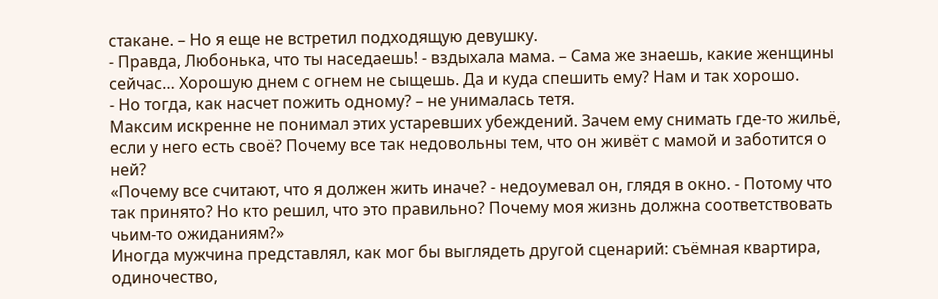стакане. – Но я еще не встретил подходящую девушку.
- Правда, Любонька, что ты наседаешь! - вздыхала мама. – Сама же знаешь, какие женщины сейчас… Хорошую днем с огнем не сыщешь. Да и куда спешить ему? Нам и так хорошо.
- Но тогда, как насчет пожить одному? – не унималась тетя.
Максим искренне не понимал этих устаревших убеждений. Зачем ему снимать где‑то жильё, если у него есть своё? Почему все так недовольны тем, что он живёт с мамой и заботится о ней?
«Почему все считают, что я должен жить иначе? - недоумевал он, глядя в окно. - Потому что так принято? Но кто решил, что это правильно? Почему моя жизнь должна соответствовать чьим‑то ожиданиям?»
Иногда мужчина представлял, как мог бы выглядеть другой сценарий: съёмная квартира, одиночество,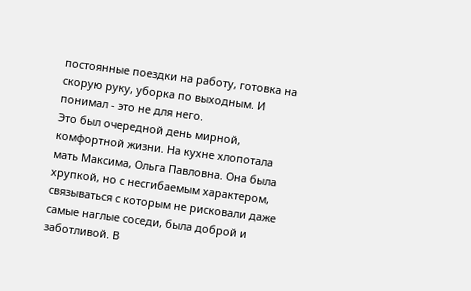постоянные поездки на работу, готовка на скорую руку, уборка по выходным. И понимал - это не для него.
Это был очередной день мирной, комфортной жизни. На кухне хлопотала мать Максима, Ольга Павловна. Она была хрупкой, но с несгибаемым характером, связываться с которым не рисковали даже самые наглые соседи, была доброй и заботливой. В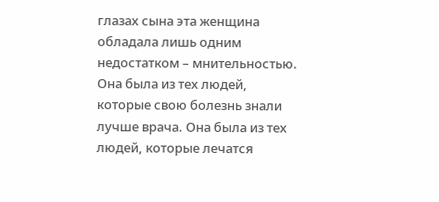глазах сына эта женщина обладала лишь одним недостатком – мнительностью. Она была из тех людей, которые свою болезнь знали лучше врача. Она была из тех людей, которые лечатся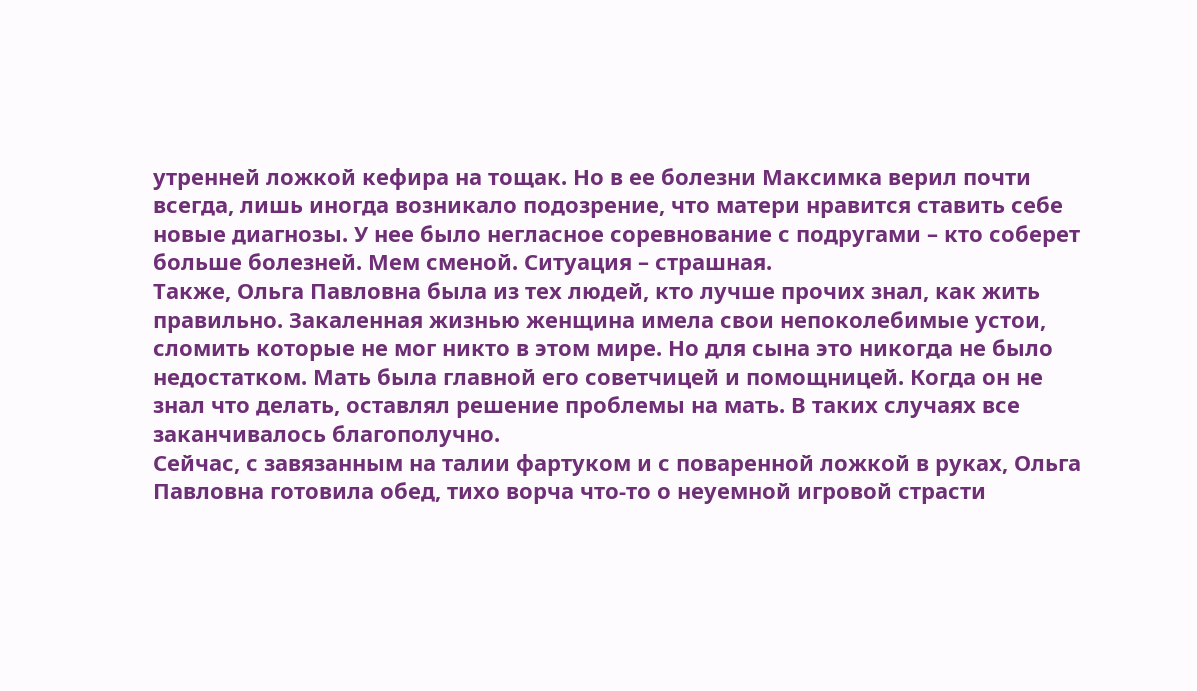утренней ложкой кефира на тощак. Но в ее болезни Максимка верил почти всегда, лишь иногда возникало подозрение, что матери нравится ставить себе новые диагнозы. У нее было негласное соревнование с подругами – кто соберет больше болезней. Мем сменой. Ситуация – страшная.
Также, Ольга Павловна была из тех людей, кто лучше прочих знал, как жить правильно. Закаленная жизнью женщина имела свои непоколебимые устои, сломить которые не мог никто в этом мире. Но для сына это никогда не было недостатком. Мать была главной его советчицей и помощницей. Когда он не знал что делать, оставлял решение проблемы на мать. В таких случаях все заканчивалось благополучно.
Сейчас, с завязанным на талии фартуком и с поваренной ложкой в руках, Ольга Павловна готовила обед, тихо ворча что-то о неуемной игровой страсти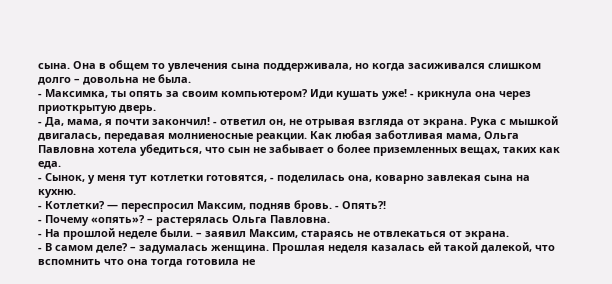сына. Она в общем то увлечения сына поддерживала, но когда засиживался слишком долго – довольна не была.
- Максимка, ты опять за своим компьютером? Иди кушать уже! - крикнула она через приоткрытую дверь.
- Да, мама, я почти закончил! - ответил он, не отрывая взгляда от экрана. Рука с мышкой двигалась, передавая молниеносные реакции. Как любая заботливая мама, Ольга Павловна хотела убедиться, что сын не забывает о более приземленных вещах, таких как еда.
- Сынок, у меня тут котлетки готовятся, - поделилась она, коварно завлекая сына на кухню.
- Котлетки? — переспросил Максим, подняв бровь. - Опять?!
- Почему «опять»? – растерялась Ольга Павловна.
- На прошлой неделе были. – заявил Максим, стараясь не отвлекаться от экрана.
- В самом деле? – задумалась женщина. Прошлая неделя казалась ей такой далекой, что вспомнить что она тогда готовила не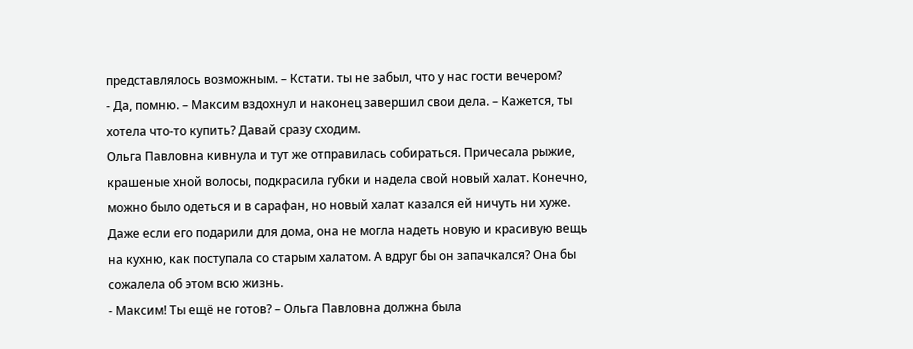представлялось возможным. – Кстати. ты не забыл, что у нас гости вечером?
- Да, помню. – Максим вздохнул и наконец завершил свои дела. – Кажется, ты хотела что-то купить? Давай сразу сходим.
Ольга Павловна кивнула и тут же отправилась собираться. Причесала рыжие, крашеные хной волосы, подкрасила губки и надела свой новый халат. Конечно, можно было одеться и в сарафан, но новый халат казался ей ничуть ни хуже. Даже если его подарили для дома, она не могла надеть новую и красивую вещь на кухню, как поступала со старым халатом. А вдруг бы он запачкался? Она бы сожалела об этом всю жизнь.
- Максим! Ты ещё не готов? – Ольга Павловна должна была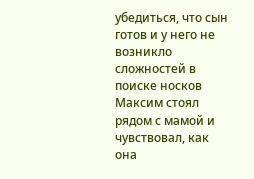убедиться, что сын готов и у него не возникло сложностей в поиске носков
Максим стоял рядом с мамой и чувствовал, как она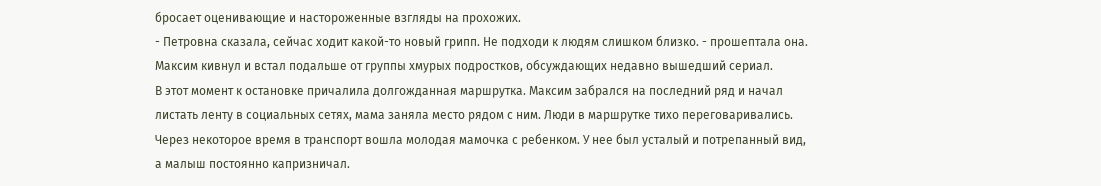бросает оценивающие и настороженные взгляды на прохожих.
- Петровна сказала, сейчас ходит какой-то новый грипп. Не подходи к людям слишком близко. - прошептала она. Максим кивнул и встал подальше от группы хмурых подростков, обсуждающих недавно вышедший сериал.
В этот момент к остановке причалила долгожданная маршрутка. Максим забрался на последний ряд и начал листать ленту в социальных сетях, мама заняла место рядом с ним. Люди в маршрутке тихо переговаривались. Через некоторое время в транспорт вошла молодая мамочка с ребенком. У нее был усталый и потрепанный вид, а малыш постоянно капризничал.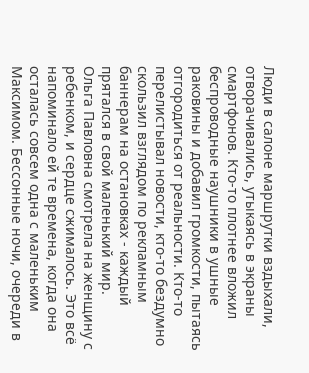Люди в салоне маршрутки вздыхали, отворачивались, утыкаясь в экраны смартфонов. Кто‑то плотнее вложил беспроводные наушники в ушные раковины и добавил громкости, пытаясь отгородиться от реальности. Кто‑то перелистывал новости, кто‑то бездумно скользил взглядом по рекламным баннерам на остановках - каждый прятался в свой маленький мир.
Ольга Павловна смотрела на женщину с ребенком, и сердце сжималось. Это всё напоминало ей те времена, когда она осталась совсем одна с маленьким Максимом. Бессонные ночи, очереди в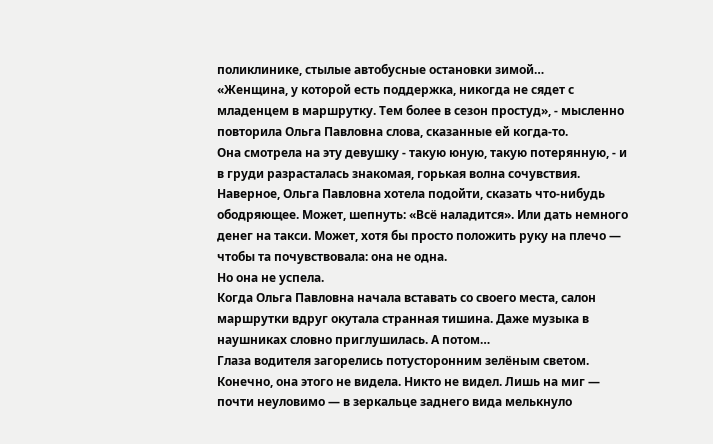поликлинике, стылые автобусные остановки зимой…
«Женщина, у которой есть поддержка, никогда не сядет с младенцем в маршрутку. Тем более в сезон простуд», - мысленно повторила Ольга Павловна слова, сказанные ей когда-то.
Она смотрела на эту девушку - такую юную, такую потерянную, - и в груди разрасталась знакомая, горькая волна сочувствия. Наверное, Ольга Павловна хотела подойти, сказать что‑нибудь ободряющее. Может, шепнуть: «Всё наладится». Или дать немного денег на такси. Может, хотя бы просто положить руку на плечо — чтобы та почувствовала: она не одна.
Но она не успела.
Когда Ольга Павловна начала вставать со своего места, салон маршрутки вдруг окутала странная тишина. Даже музыка в наушниках словно приглушилась. А потом…
Глаза водителя загорелись потусторонним зелёным светом. Конечно, она этого не видела. Никто не видел. Лишь на миг — почти неуловимо — в зеркальце заднего вида мелькнуло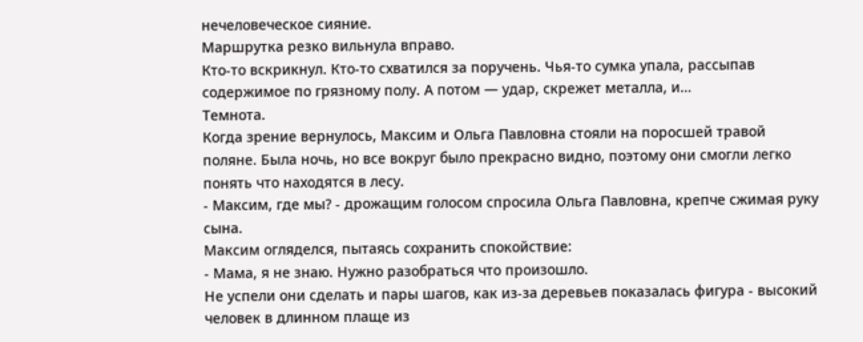нечеловеческое сияние.
Маршрутка резко вильнула вправо.
Кто‑то вскрикнул. Кто‑то схватился за поручень. Чья‑то сумка упала, рассыпав содержимое по грязному полу. А потом — удар, скрежет металла, и…
Темнота.
Когда зрение вернулось, Максим и Ольга Павловна стояли на поросшей травой поляне. Была ночь, но все вокруг было прекрасно видно, поэтому они смогли легко понять что находятся в лесу.
- Максим, где мы? - дрожащим голосом спросила Ольга Павловна, крепче сжимая руку сына.
Максим огляделся, пытаясь сохранить спокойствие:
- Мама, я не знаю. Нужно разобраться что произошло.
Не успели они сделать и пары шагов, как из-за деревьев показалась фигура - высокий человек в длинном плаще из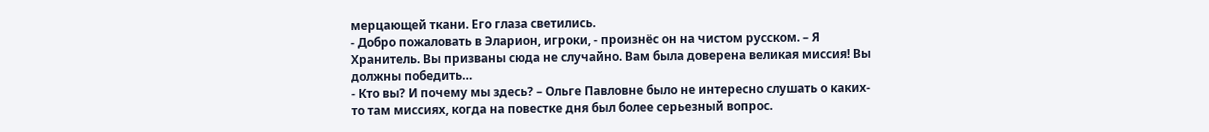мерцающей ткани. Его глаза светились.
- Добро пожаловать в Эларион, игроки, - произнёс он на чистом русском. – Я Хранитель. Вы призваны сюда не случайно. Вам была доверена великая миссия! Вы должны победить…
- Кто вы? И почему мы здесь? – Ольге Павловне было не интересно слушать о каких-то там миссиях, когда на повестке дня был более серьезный вопрос.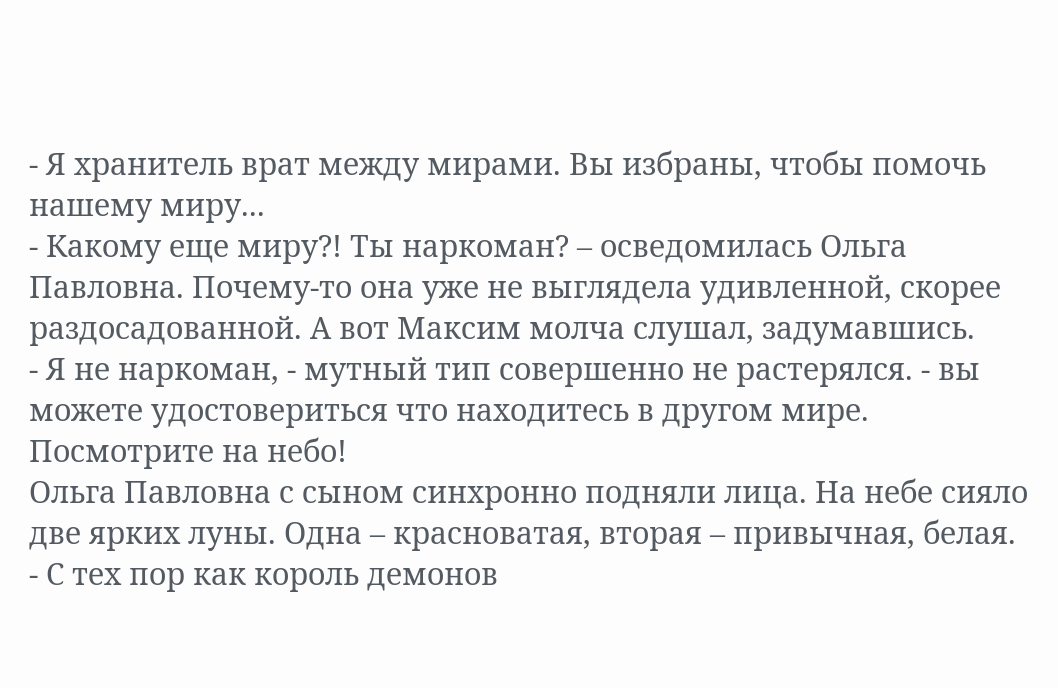- Я хранитель врат между мирами. Вы избраны, чтобы помочь нашему миру...
- Какому еще миру?! Ты наркоман? – осведомилась Ольга Павловна. Почему-то она уже не выглядела удивленной, скорее раздосадованной. А вот Максим молча слушал, задумавшись.
- Я не наркоман, - мутный тип совершенно не растерялся. - вы можете удостовериться что находитесь в другом мире. Посмотрите на небо!
Ольга Павловна с сыном синхронно подняли лица. На небе сияло две ярких луны. Одна – красноватая, вторая – привычная, белая.
- С тех пор как король демонов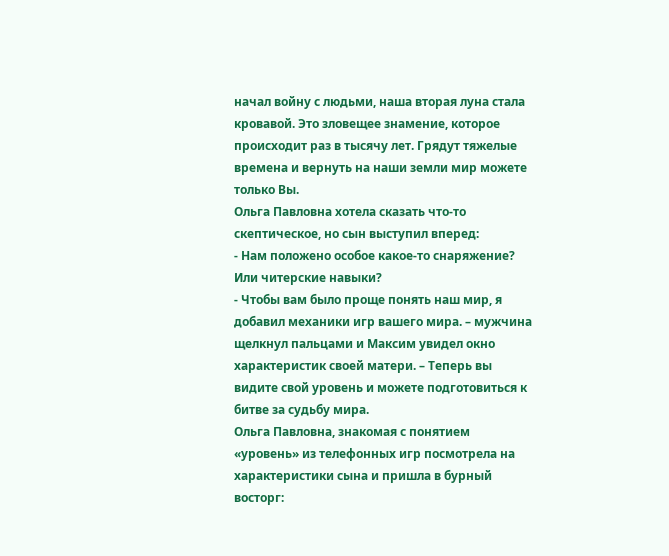начал войну с людьми, наша вторая луна стала кровавой. Это зловещее знамение, которое происходит раз в тысячу лет. Грядут тяжелые времена и вернуть на наши земли мир можете только Вы.
Ольга Павловна хотела сказать что-то скептическое, но сын выступил вперед:
- Нам положено особое какое-то снаряжение? Или читерские навыки?
- Чтобы вам было проще понять наш мир, я добавил механики игр вашего мира. – мужчина щелкнул пальцами и Максим увидел окно характеристик своей матери. – Теперь вы видите свой уровень и можете подготовиться к битве за судьбу мира.
Ольга Павловна, знакомая с понятием «уровень» из телефонных игр посмотрела на характеристики сына и пришла в бурный восторг: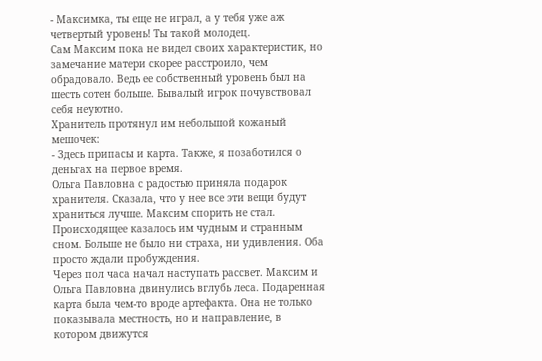- Максимка, ты еще не играл, а у тебя уже аж четвертый уровень! Ты такой молодец.
Сам Максим пока не видел своих характеристик, но замечание матери скорее расстроило, чем обрадовало. Ведь ее собственный уровень был на шесть сотен больше. Бывалый игрок почувствовал себя неуютно.
Хранитель протянул им небольшой кожаный мешочек:
- Здесь припасы и карта. Также, я позаботился о деньгах на первое время.
Ольга Павловна с радостью приняла подарок хранителя. Сказала, что у нее все эти вещи будут храниться лучше. Максим спорить не стал.
Происходящее казалось им чудным и странным сном. Больше не было ни страха, ни удивления. Оба просто ждали пробуждения.
Через пол часа начал наступать рассвет. Максим и Ольга Павловна двинулись вглубь леса. Подаренная карта была чем-то вроде артефакта. Она не только показывала местность, но и направление, в котором движутся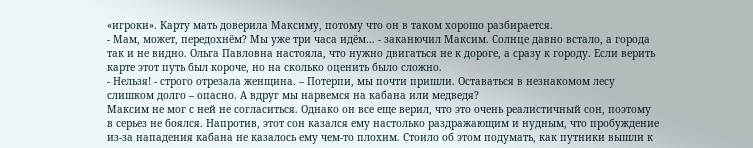«игроки». Карту мать доверила Максиму, потому что он в таком хорошо разбирается.
- Мам, может, передохнём? Мы уже три часа идём… - заканючил Максим. Солнце давно встало, а города так и не видно. Ольга Павловна настояла, что нужно двигаться не к дороге, а сразу к городу. Если верить карте этот путь был короче, но на сколько оценить было сложно.
- Нельзя! - строго отрезала женщина. – Потерпи, мы почти пришли. Оставаться в незнакомом лесу слишком долго – опасно. А вдруг мы нарвемся на кабана или медведя?
Максим не мог с ней не согласиться. Однако он все еще верил, что это очень реалистичный сон, поэтому в серьез не боялся. Напротив, этот сон казался ему настолько раздражающим и нудным, что пробуждение из-за нападения кабана не казалось ему чем-то плохим. Стоило об этом подумать, как путники вышли к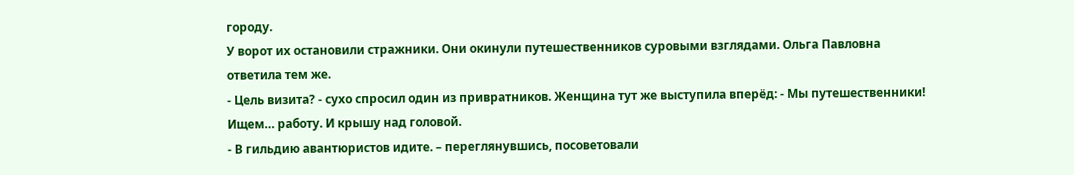городу.
У ворот их остановили стражники. Они окинули путешественников суровыми взглядами. Ольга Павловна ответила тем же.
- Цель визита? - сухо спросил один из привратников. Женщина тут же выступила вперёд: - Мы путешественники! Ищем… работу. И крышу над головой.
- В гильдию авантюристов идите. – переглянувшись, посоветовали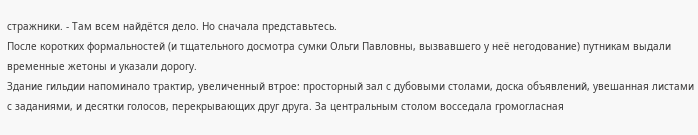стражники. - Там всем найдётся дело. Но сначала представьтесь.
После коротких формальностей (и тщательного досмотра сумки Ольги Павловны, вызвавшего у неё негодование) путникам выдали временные жетоны и указали дорогу.
Здание гильдии напоминало трактир, увеличенный втрое: просторный зал с дубовыми столами, доска объявлений, увешанная листами с заданиями, и десятки голосов, перекрывающих друг друга. За центральным столом восседала громогласная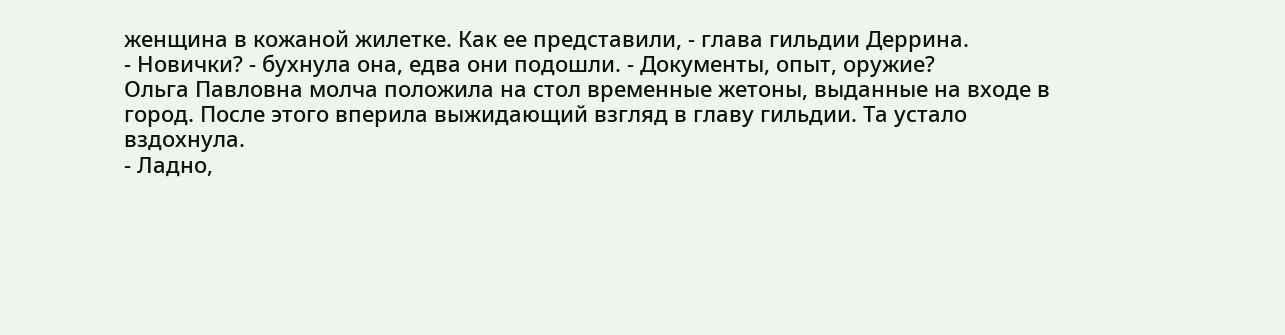женщина в кожаной жилетке. Как ее представили, - глава гильдии Деррина.
- Новички? - бухнула она, едва они подошли. - Документы, опыт, оружие?
Ольга Павловна молча положила на стол временные жетоны, выданные на входе в город. После этого вперила выжидающий взгляд в главу гильдии. Та устало вздохнула.
- Ладно,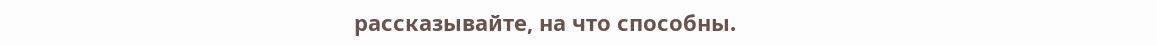рассказывайте, на что способны.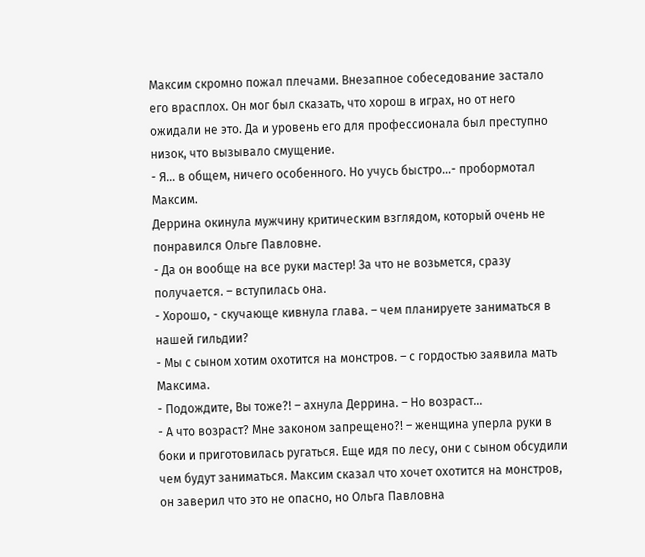Максим скромно пожал плечами. Внезапное собеседование застало его врасплох. Он мог был сказать, что хорош в играх, но от него ожидали не это. Да и уровень его для профессионала был преступно низок, что вызывало смущение.
- Я… в общем, ничего особенного. Но учусь быстро…- пробормотал Максим.
Деррина окинула мужчину критическим взглядом, который очень не понравился Ольге Павловне.
- Да он вообще на все руки мастер! За что не возьмется, сразу получается. – вступилась она.
- Хорошо, - скучающе кивнула глава. – чем планируете заниматься в нашей гильдии?
- Мы с сыном хотим охотится на монстров. – с гордостью заявила мать Максима.
- Подождите, Вы тоже?! – ахнула Деррина. – Но возраст…
- А что возраст? Мне законом запрещено?! – женщина уперла руки в боки и приготовилась ругаться. Еще идя по лесу, они с сыном обсудили чем будут заниматься. Максим сказал что хочет охотится на монстров, он заверил что это не опасно, но Ольга Павловна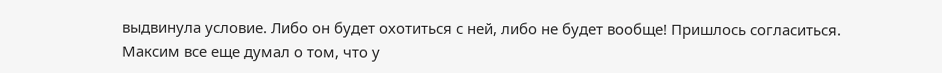выдвинула условие. Либо он будет охотиться с ней, либо не будет вообще! Пришлось согласиться.
Максим все еще думал о том, что у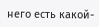него есть какой-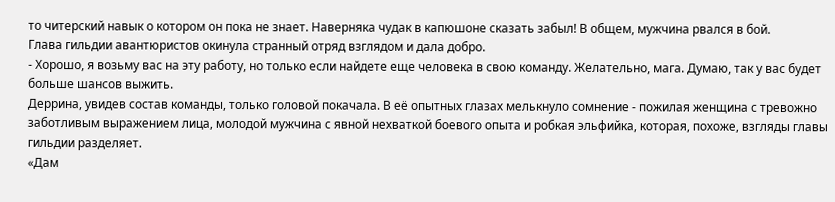то читерский навык о котором он пока не знает. Наверняка чудак в капюшоне сказать забыл! В общем, мужчина рвался в бой.
Глава гильдии авантюристов окинула странный отряд взглядом и дала добро.
- Хорошо, я возьму вас на эту работу, но только если найдете еще человека в свою команду. Желательно, мага. Думаю, так у вас будет больше шансов выжить.
Деррина, увидев состав команды, только головой покачала. В её опытных глазах мелькнуло сомнение - пожилая женщина с тревожно заботливым выражением лица, молодой мужчина с явной нехваткой боевого опыта и робкая эльфийка, которая, похоже, взгляды главы гильдии разделяет.
«Дам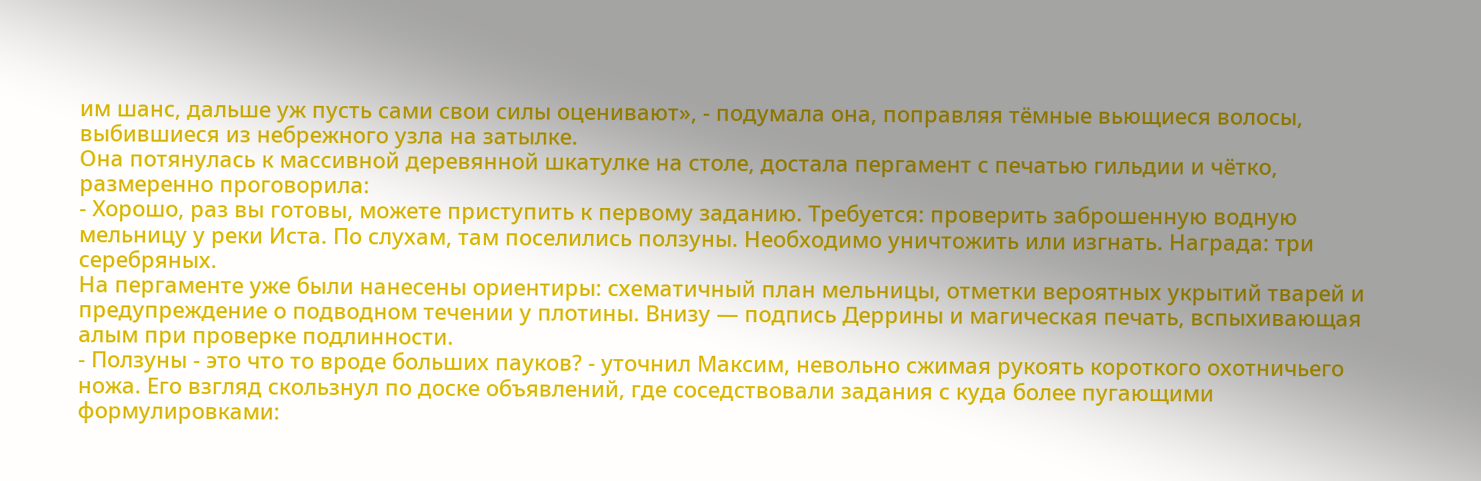им шанс, дальше уж пусть сами свои силы оценивают», - подумала она, поправляя тёмные вьющиеся волосы, выбившиеся из небрежного узла на затылке.
Она потянулась к массивной деревянной шкатулке на столе, достала пергамент с печатью гильдии и чётко, размеренно проговорила:
- Хорошо, раз вы готовы, можете приступить к первому заданию. Требуется: проверить заброшенную водную мельницу у реки Иста. По слухам, там поселились ползуны. Необходимо уничтожить или изгнать. Награда: три серебряных.
На пергаменте уже были нанесены ориентиры: схематичный план мельницы, отметки вероятных укрытий тварей и предупреждение о подводном течении у плотины. Внизу — подпись Деррины и магическая печать, вспыхивающая алым при проверке подлинности.
- Ползуны - это что то вроде больших пауков? - уточнил Максим, невольно сжимая рукоять короткого охотничьего ножа. Его взгляд скользнул по доске объявлений, где соседствовали задания с куда более пугающими формулировками: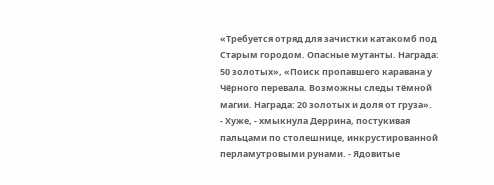«Требуется отряд для зачистки катакомб под Старым городом. Опасные мутанты. Награда: 50 золотых», «Поиск пропавшего каравана у Чёрного перевала. Возможны следы тёмной магии. Награда: 20 золотых и доля от груза».
- Хуже, - хмыкнула Деррина, постукивая пальцами по столешнице, инкрустированной перламутровыми рунами. - Ядовитые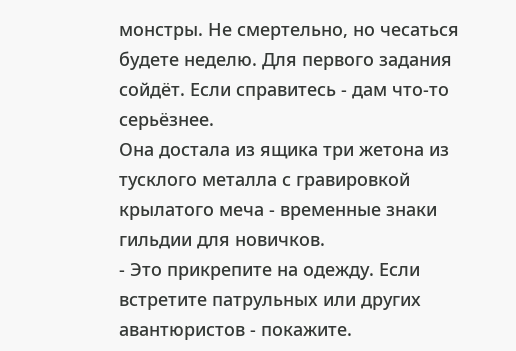монстры. Не смертельно, но чесаться будете неделю. Для первого задания сойдёт. Если справитесь - дам что-то серьёзнее.
Она достала из ящика три жетона из тусклого металла с гравировкой крылатого меча - временные знаки гильдии для новичков.
- Это прикрепите на одежду. Если встретите патрульных или других авантюристов - покажите.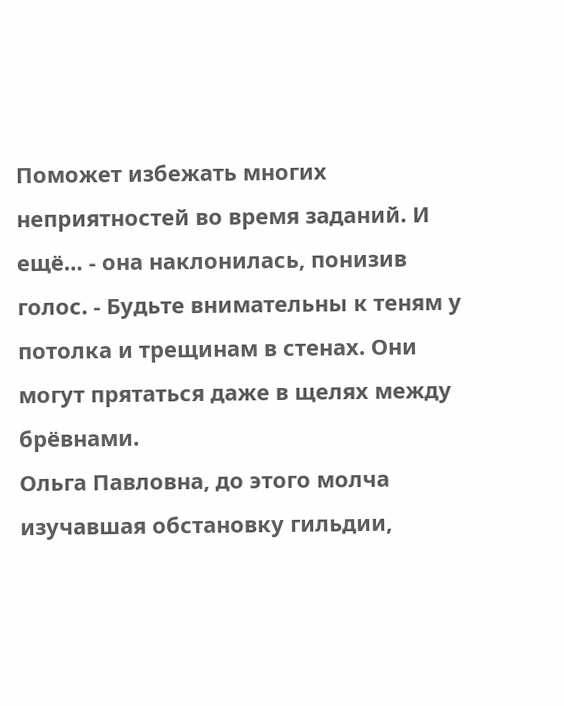Поможет избежать многих неприятностей во время заданий. И ещё… - она наклонилась, понизив голос. - Будьте внимательны к теням у потолка и трещинам в стенах. Они могут прятаться даже в щелях между брёвнами.
Ольга Павловна, до этого молча изучавшая обстановку гильдии,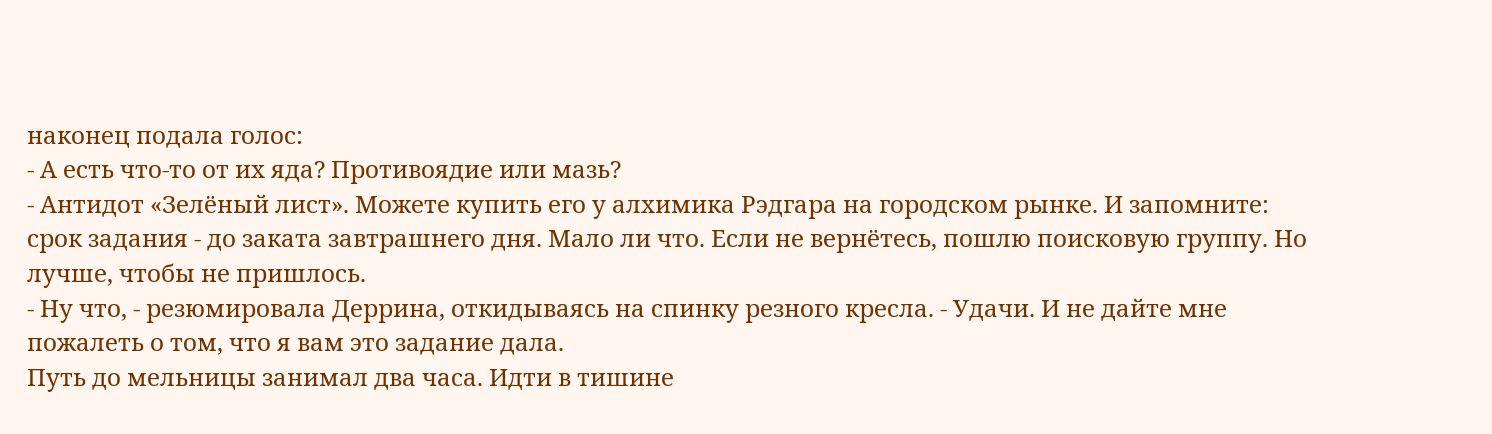наконец подала голос:
- А есть что-то от их яда? Противоядие или мазь?
- Антидот «Зелёный лист». Можете купить его у алхимика Рэдгара на городском рынке. И запомните: срок задания - до заката завтрашнего дня. Мало ли что. Если не вернётесь, пошлю поисковую группу. Но лучше, чтобы не пришлось.
- Ну что, - резюмировала Деррина, откидываясь на спинку резного кресла. - Удачи. И не дайте мне пожалеть о том, что я вам это задание дала.
Путь до мельницы занимал два часа. Идти в тишине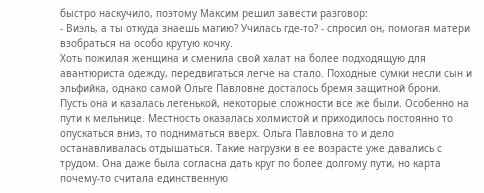быстро наскучило, поэтому Максим решил завести разговор:
- Виэль, а ты откуда знаешь магию? Училась где-то? - спросил он, помогая матери взобраться на особо крутую кочку.
Хоть пожилая женщина и сменила свой халат на более подходящую для авантюриста одежду, передвигаться легче на стало. Походные сумки несли сын и эльфийка, однако самой Ольге Павловне досталось бремя защитной брони.
Пусть она и казалась легенькой, некоторые сложности все же были. Особенно на пути к мельнице. Местность оказалась холмистой и приходилось постоянно то опускаться вниз, то подниматься вверх. Ольга Павловна то и дело останавливалась отдышаться. Такие нагрузки в ее возрасте уже давались с трудом. Она даже была согласна дать круг по более долгому пути, но карта почему-то считала единственную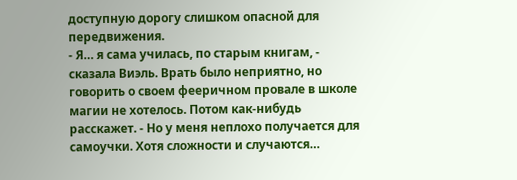доступную дорогу слишком опасной для передвижения.
- Я… я сама училась, по старым книгам, - сказала Виэль. Врать было неприятно, но говорить о своем фееричном провале в школе магии не хотелось. Потом как-нибудь расскажет. - Но у меня неплохо получается для самоучки. Хотя сложности и случаются…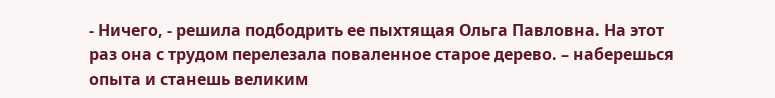- Ничего, - решила подбодрить ее пыхтящая Ольга Павловна. На этот раз она с трудом перелезала поваленное старое дерево. – наберешься опыта и станешь великим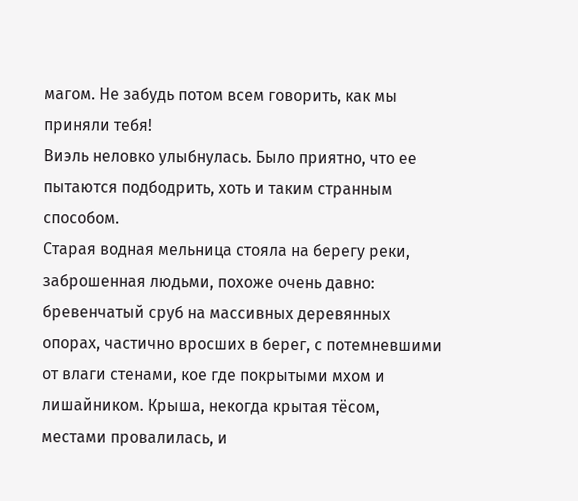магом. Не забудь потом всем говорить, как мы приняли тебя!
Виэль неловко улыбнулась. Было приятно, что ее пытаются подбодрить, хоть и таким странным способом.
Старая водная мельница стояла на берегу реки, заброшенная людьми, похоже очень давно: бревенчатый сруб на массивных деревянных опорах, частично вросших в берег, с потемневшими от влаги стенами, кое где покрытыми мхом и лишайником. Крыша, некогда крытая тёсом, местами провалилась, и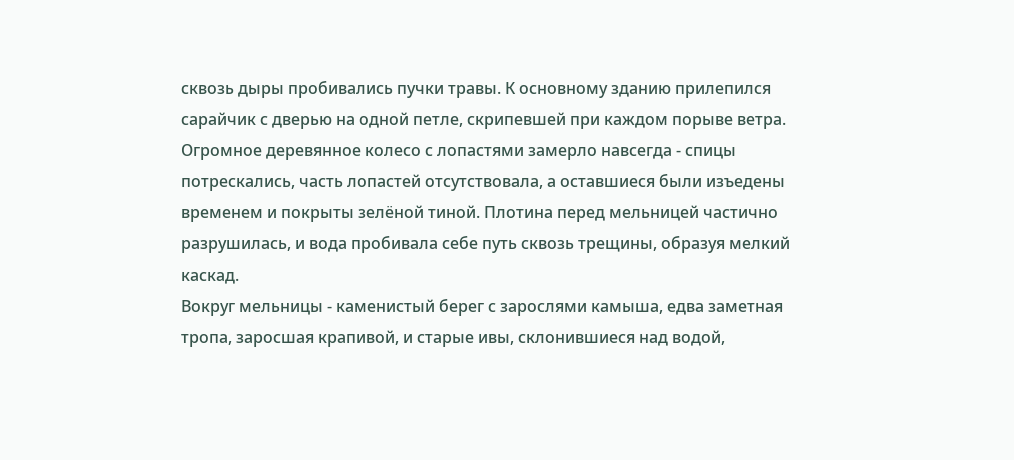сквозь дыры пробивались пучки травы. К основному зданию прилепился сарайчик с дверью на одной петле, скрипевшей при каждом порыве ветра.
Огромное деревянное колесо с лопастями замерло навсегда - спицы потрескались, часть лопастей отсутствовала, а оставшиеся были изъедены временем и покрыты зелёной тиной. Плотина перед мельницей частично разрушилась, и вода пробивала себе путь сквозь трещины, образуя мелкий каскад.
Вокруг мельницы - каменистый берег с зарослями камыша, едва заметная тропа, заросшая крапивой, и старые ивы, склонившиеся над водой,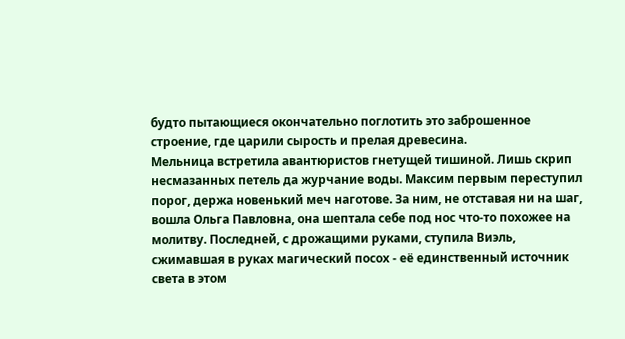будто пытающиеся окончательно поглотить это заброшенное строение, где царили сырость и прелая древесина.
Мельница встретила авантюристов гнетущей тишиной. Лишь скрип несмазанных петель да журчание воды. Максим первым переступил порог, держа новенький меч наготове. За ним, не отставая ни на шаг, вошла Ольга Павловна, она шептала себе под нос что-то похожее на молитву. Последней, с дрожащими руками, ступила Виэль, сжимавшая в руках магический посох - её единственный источник света в этом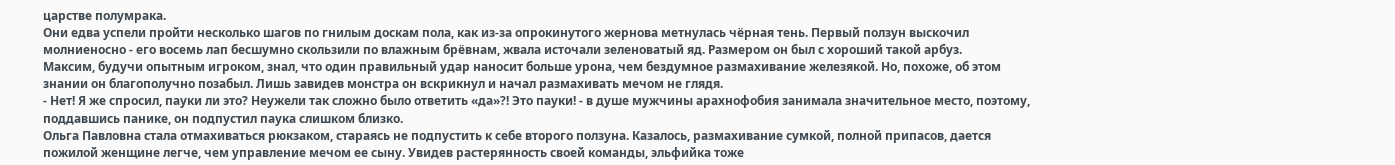царстве полумрака.
Они едва успели пройти несколько шагов по гнилым доскам пола, как из-за опрокинутого жернова метнулась чёрная тень. Первый ползун выскочил молниеносно - его восемь лап бесшумно скользили по влажным брёвнам, жвала источали зеленоватый яд. Размером он был с хороший такой арбуз.
Максим, будучи опытным игроком, знал, что один правильный удар наносит больше урона, чем бездумное размахивание железякой. Но, похоже, об этом знании он благополучно позабыл. Лишь завидев монстра он вскрикнул и начал размахивать мечом не глядя.
- Нет! Я же спросил, пауки ли это? Неужели так сложно было ответить «да»?! Это пауки! - в душе мужчины арахнофобия занимала значительное место, поэтому, поддавшись панике, он подпустил паука слишком близко.
Ольга Павловна стала отмахиваться рюкзаком, стараясь не подпустить к себе второго ползуна. Казалось, размахивание сумкой, полной припасов, дается пожилой женщине легче, чем управление мечом ее сыну. Увидев растерянность своей команды, эльфийка тоже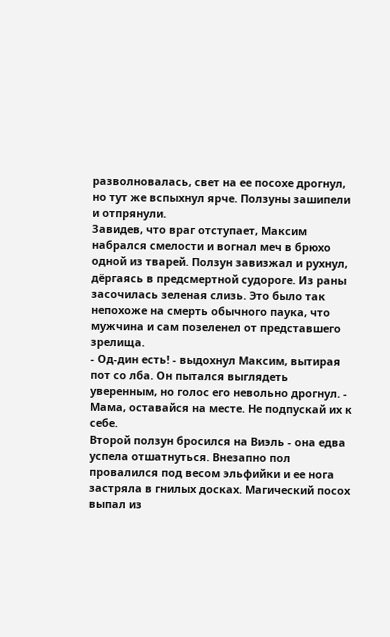разволновалась, свет на ее посохе дрогнул, но тут же вспыхнул ярче. Ползуны зашипели и отпрянули.
Завидев, что враг отступает, Максим набрался смелости и вогнал меч в брюхо одной из тварей. Ползун завизжал и рухнул, дёргаясь в предсмертной судороге. Из раны засочилась зеленая слизь. Это было так непохоже на смерть обычного паука, что мужчина и сам позеленел от представшего зрелища.
- Од-дин есть! - выдохнул Максим, вытирая пот со лба. Он пытался выглядеть уверенным, но голос его невольно дрогнул. - Мама, оставайся на месте. Не подпускай их к себе.
Второй ползун бросился на Виэль - она едва успела отшатнуться. Внезапно пол провалился под весом эльфийки и ее нога застряла в гнилых досках. Магический посох выпал из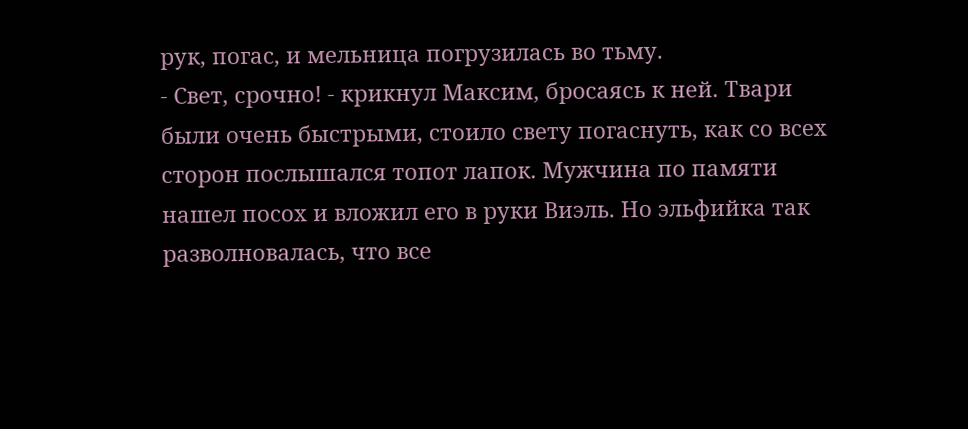рук, погас, и мельница погрузилась во тьму.
- Свет, срочно! - крикнул Максим, бросаясь к ней. Твари были очень быстрыми, стоило свету погаснуть, как со всех сторон послышался топот лапок. Мужчина по памяти нашел посох и вложил его в руки Виэль. Но эльфийка так разволновалась, что все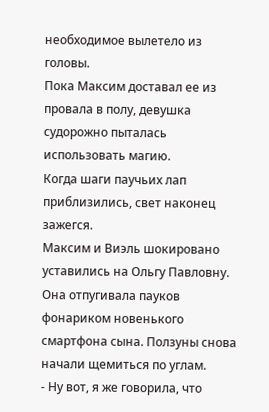необходимое вылетело из головы.
Пока Максим доставал ее из провала в полу, девушка судорожно пыталась использовать магию.
Когда шаги паучьих лап приблизились, свет наконец зажегся.
Максим и Виэль шокировано уставились на Ольгу Павловну. Она отпугивала пауков фонариком новенького смартфона сына. Ползуны снова начали щемиться по углам.
- Ну вот, я же говорила, что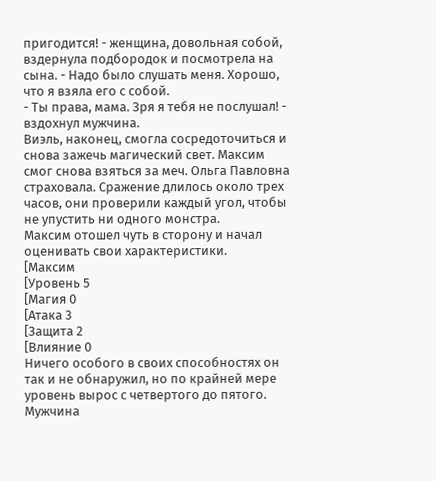пригодится! - женщина, довольная собой, вздернула подбородок и посмотрела на сына. - Надо было слушать меня. Хорошо, что я взяла его с собой.
- Ты права, мама. Зря я тебя не послушал! - вздохнул мужчина.
Виэль, наконец, смогла сосредоточиться и снова зажечь магический свет. Максим смог снова взяться за меч. Ольга Павловна страховала. Сражение длилось около трех часов, они проверили каждый угол, чтобы не упустить ни одного монстра.
Максим отошел чуть в сторону и начал оценивать свои характеристики.
[Максим
[Уровень 5
[Магия 0
[Атака 3
[Защита 2
[Влияние 0
Ничего особого в своих способностях он так и не обнаружил, но по крайней мере уровень вырос с четвертого до пятого. Мужчина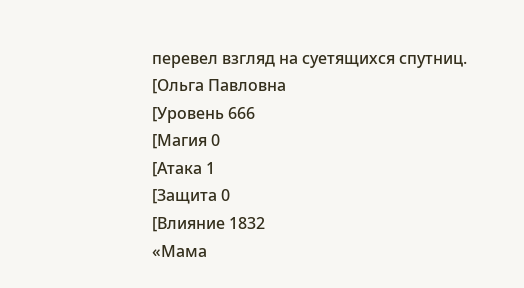перевел взгляд на суетящихся спутниц.
[Ольга Павловна
[Уровень 666
[Магия 0
[Атака 1
[Защита 0
[Влияние 1832
«Мама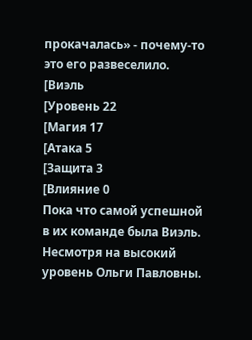прокачалась» - почему-то это его развеселило.
[Виэль
[Уровень 22
[Магия 17
[Атака 5
[Защита 3
[Влияние 0
Пока что самой успешной в их команде была Виэль. Несмотря на высокий уровень Ольги Павловны.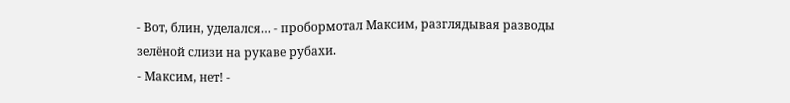- Вот, блин, уделался… - пробормотал Максим, разглядывая разводы зелёной слизи на рукаве рубахи.
- Максим, нет! -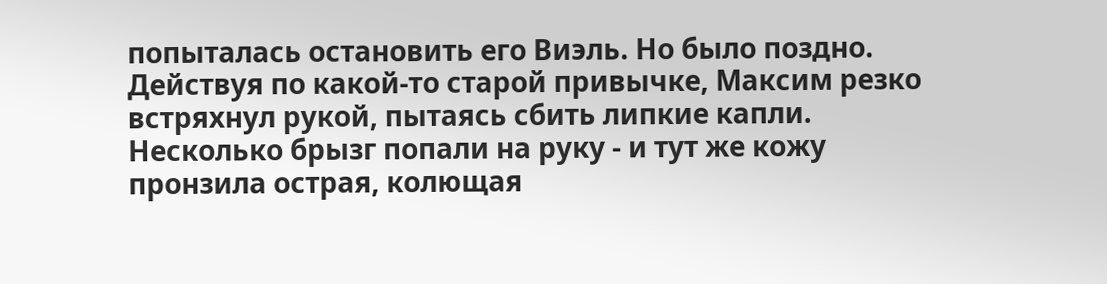попыталась остановить его Виэль. Но было поздно.
Действуя по какой-то старой привычке, Максим резко встряхнул рукой, пытаясь сбить липкие капли. Несколько брызг попали на руку - и тут же кожу пронзила острая, колющая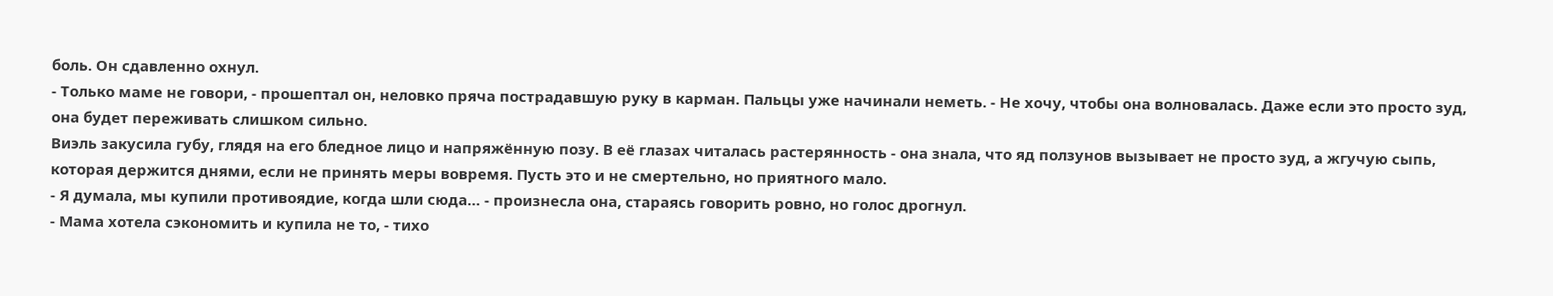боль. Он сдавленно охнул.
- Только маме не говори, - прошептал он, неловко пряча пострадавшую руку в карман. Пальцы уже начинали неметь. - Не хочу, чтобы она волновалась. Даже если это просто зуд, она будет переживать слишком сильно.
Виэль закусила губу, глядя на его бледное лицо и напряжённую позу. В её глазах читалась растерянность - она знала, что яд ползунов вызывает не просто зуд, а жгучую сыпь, которая держится днями, если не принять меры вовремя. Пусть это и не смертельно, но приятного мало.
- Я думала, мы купили противоядие, когда шли сюда… - произнесла она, стараясь говорить ровно, но голос дрогнул.
- Мама хотела сэкономить и купила не то, - тихо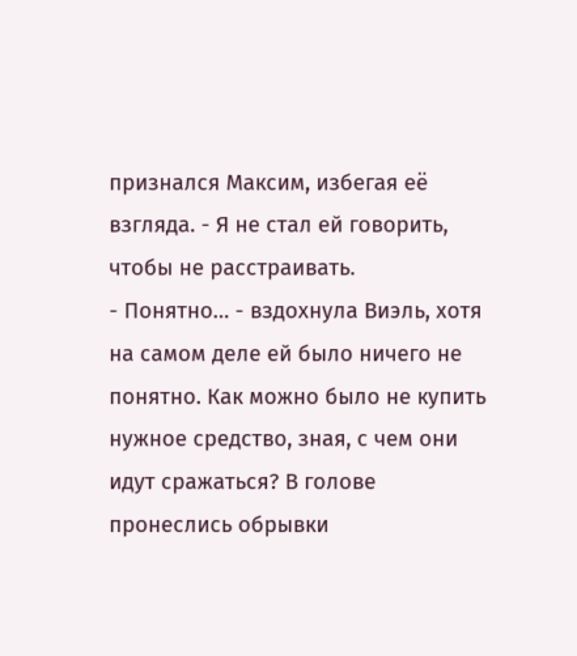признался Максим, избегая её взгляда. - Я не стал ей говорить, чтобы не расстраивать.
- Понятно… - вздохнула Виэль, хотя на самом деле ей было ничего не понятно. Как можно было не купить нужное средство, зная, с чем они идут сражаться? В голове пронеслись обрывки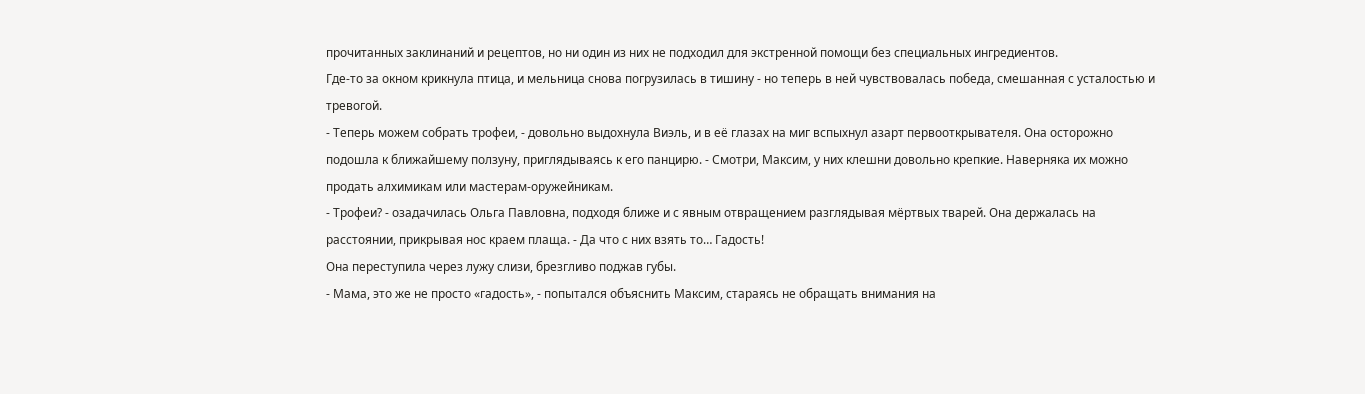прочитанных заклинаний и рецептов, но ни один из них не подходил для экстренной помощи без специальных ингредиентов.
Где-то за окном крикнула птица, и мельница снова погрузилась в тишину - но теперь в ней чувствовалась победа, смешанная с усталостью и тревогой.
- Теперь можем собрать трофеи, - довольно выдохнула Виэль, и в её глазах на миг вспыхнул азарт первооткрывателя. Она осторожно подошла к ближайшему ползуну, приглядываясь к его панцирю. - Смотри, Максим, у них клешни довольно крепкие. Наверняка их можно продать алхимикам или мастерам-оружейникам.
- Трофеи? - озадачилась Ольга Павловна, подходя ближе и с явным отвращением разглядывая мёртвых тварей. Она держалась на расстоянии, прикрывая нос краем плаща. - Да что с них взять то… Гадость!
Она переступила через лужу слизи, брезгливо поджав губы.
- Мама, это же не просто «гадость», - попытался объяснить Максим, стараясь не обращать внимания на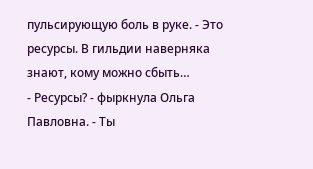пульсирующую боль в руке. - Это ресурсы. В гильдии наверняка знают, кому можно сбыть…
- Ресурсы? - фыркнула Ольга Павловна. - Ты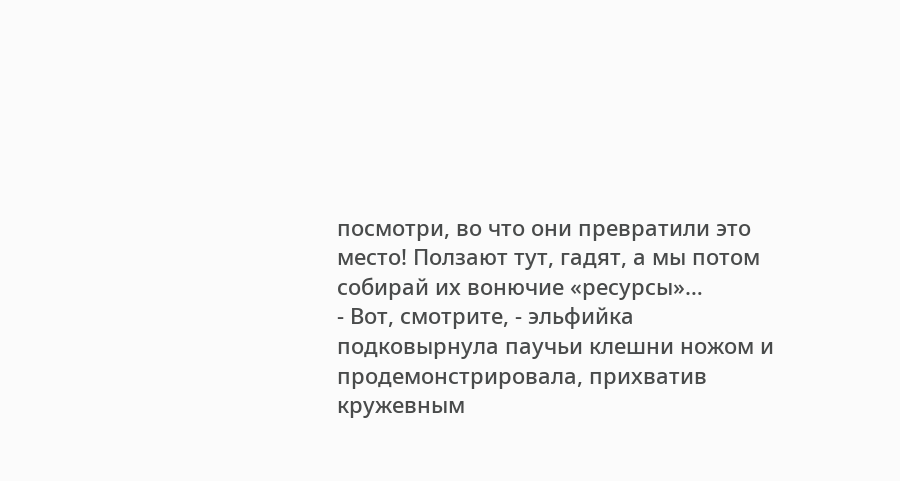посмотри, во что они превратили это место! Ползают тут, гадят, а мы потом собирай их вонючие «ресурсы»…
- Вот, смотрите, - эльфийка подковырнула паучьи клешни ножом и продемонстрировала, прихватив кружевным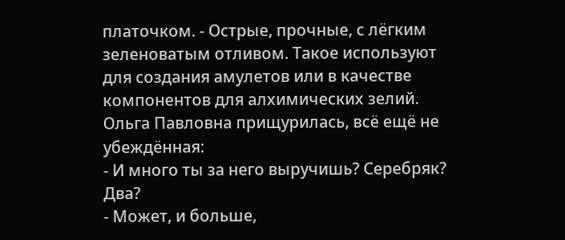платочком. - Острые, прочные, с лёгким зеленоватым отливом. Такое используют для создания амулетов или в качестве компонентов для алхимических зелий.
Ольга Павловна прищурилась, всё ещё не убеждённая:
- И много ты за него выручишь? Серебряк? Два?
- Может, и больше,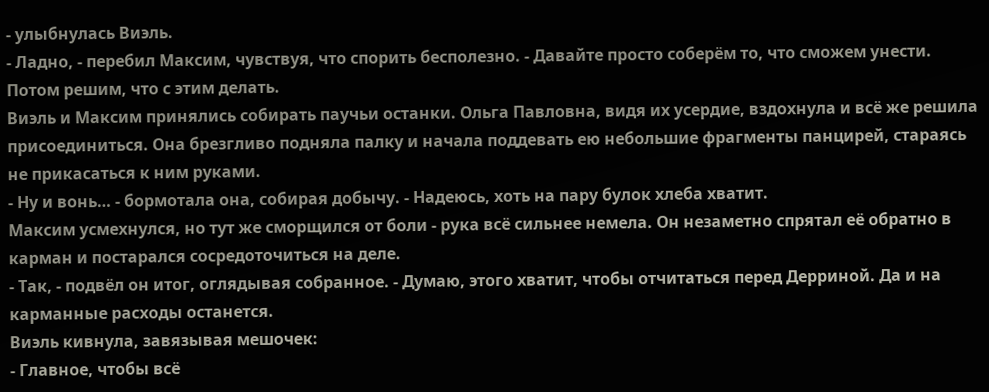- улыбнулась Виэль.
- Ладно, - перебил Максим, чувствуя, что спорить бесполезно. - Давайте просто соберём то, что сможем унести. Потом решим, что с этим делать.
Виэль и Максим принялись собирать паучьи останки. Ольга Павловна, видя их усердие, вздохнула и всё же решила присоединиться. Она брезгливо подняла палку и начала поддевать ею небольшие фрагменты панцирей, стараясь не прикасаться к ним руками.
- Ну и вонь… - бормотала она, собирая добычу. - Надеюсь, хоть на пару булок хлеба хватит.
Максим усмехнулся, но тут же сморщился от боли - рука всё сильнее немела. Он незаметно спрятал её обратно в карман и постарался сосредоточиться на деле.
- Так, - подвёл он итог, оглядывая собранное. - Думаю, этого хватит, чтобы отчитаться перед Дерриной. Да и на карманные расходы останется.
Виэль кивнула, завязывая мешочек:
- Главное, чтобы всё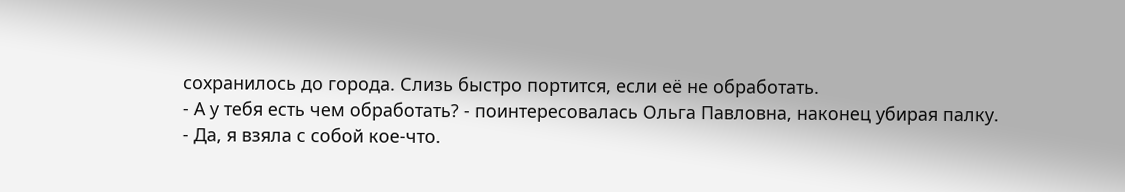сохранилось до города. Слизь быстро портится, если её не обработать.
- А у тебя есть чем обработать? - поинтересовалась Ольга Павловна, наконец убирая палку.
- Да, я взяла с собой кое-что.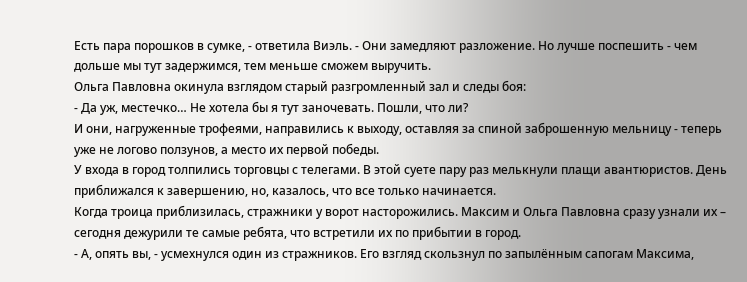Есть пара порошков в сумке, - ответила Виэль. - Они замедляют разложение. Но лучше поспешить - чем дольше мы тут задержимся, тем меньше сможем выручить.
Ольга Павловна окинула взглядом старый разгромленный зал и следы боя:
- Да уж, местечко… Не хотела бы я тут заночевать. Пошли, что ли?
И они, нагруженные трофеями, направились к выходу, оставляя за спиной заброшенную мельницу - теперь уже не логово ползунов, а место их первой победы.
У входа в город толпились торговцы с телегами. В этой суете пару раз мелькнули плащи авантюристов. День приближался к завершению, но, казалось, что все только начинается.
Когда троица приблизилась, стражники у ворот насторожились. Максим и Ольга Павловна сразу узнали их – сегодня дежурили те самые ребята, что встретили их по прибытии в город.
- А, опять вы, - усмехнулся один из стражников. Его взгляд скользнул по запылённым сапогам Максима,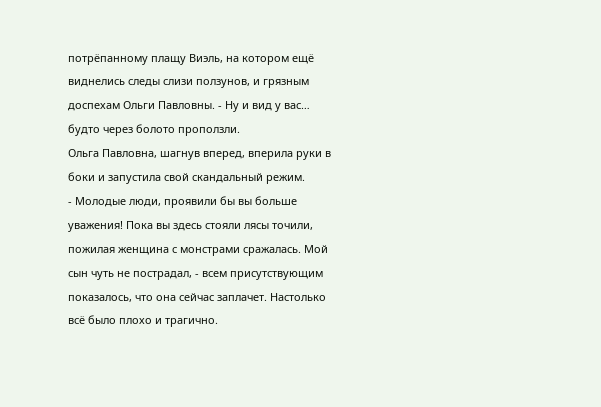потрёпанному плащу Виэль, на котором ещё виднелись следы слизи ползунов, и грязным доспехам Ольги Павловны. - Ну и вид у вас… будто через болото проползли.
Ольга Павловна, шагнув вперед, вперила руки в боки и запустила свой скандальный режим.
- Молодые люди, проявили бы вы больше уважения! Пока вы здесь стояли лясы точили, пожилая женщина с монстрами сражалась. Мой сын чуть не пострадал, - всем присутствующим показалось, что она сейчас заплачет. Настолько всё было плохо и трагично.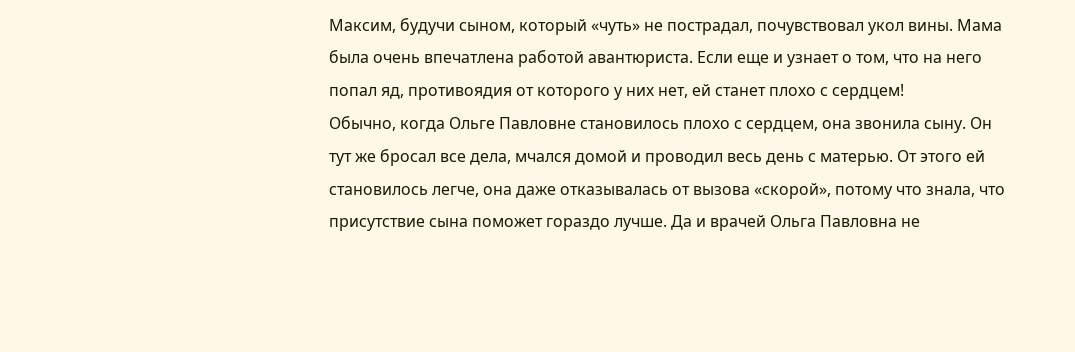Максим, будучи сыном, который «чуть» не пострадал, почувствовал укол вины. Мама была очень впечатлена работой авантюриста. Если еще и узнает о том, что на него попал яд, противоядия от которого у них нет, ей станет плохо с сердцем!
Обычно, когда Ольге Павловне становилось плохо с сердцем, она звонила сыну. Он тут же бросал все дела, мчался домой и проводил весь день с матерью. От этого ей становилось легче, она даже отказывалась от вызова «скорой», потому что знала, что присутствие сына поможет гораздо лучше. Да и врачей Ольга Павловна не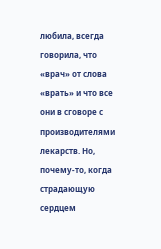любила, всегда говорила, что «врач» от слова «врать» и что все они в сговоре с производителями лекарств. Но, почему-то, когда страдающую сердцем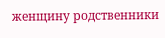женщину родственники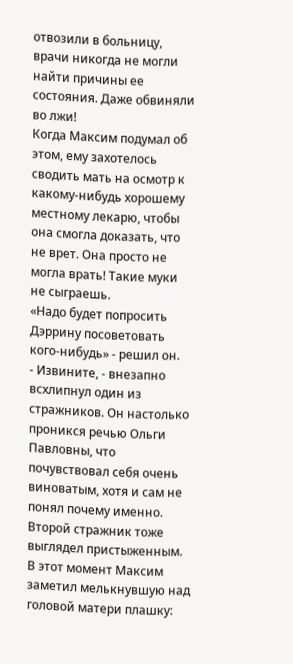отвозили в больницу, врачи никогда не могли найти причины ее состояния. Даже обвиняли во лжи!
Когда Максим подумал об этом, ему захотелось сводить мать на осмотр к какому-нибудь хорошему местному лекарю, чтобы она смогла доказать, что не врет. Она просто не могла врать! Такие муки не сыграешь.
«Надо будет попросить Дэррину посоветовать кого-нибудь» - решил он.
- Извините, - внезапно всхлипнул один из стражников. Он настолько проникся речью Ольги Павловны, что почувствовал себя очень виноватым, хотя и сам не понял почему именно. Второй стражник тоже выглядел пристыженным.
В этот момент Максим заметил мелькнувшую над головой матери плашку: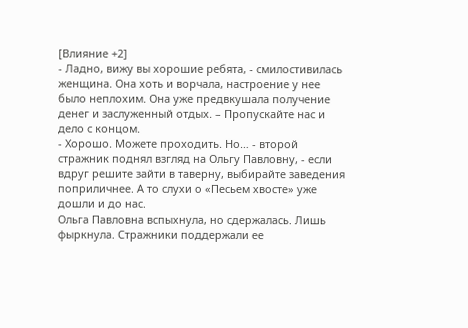[Влияние +2]
- Ладно, вижу вы хорошие ребята, - смилостивилась женщина. Она хоть и ворчала, настроение у нее было неплохим. Она уже предвкушала получение денег и заслуженный отдых. – Пропускайте нас и дело с концом.
- Хорошо. Можете проходить. Но… - второй стражник поднял взгляд на Ольгу Павловну, - если вдруг решите зайти в таверну, выбирайте заведения поприличнее. А то слухи о «Песьем хвосте» уже дошли и до нас.
Ольга Павловна вспыхнула, но сдержалась. Лишь фыркнула. Стражники поддержали ее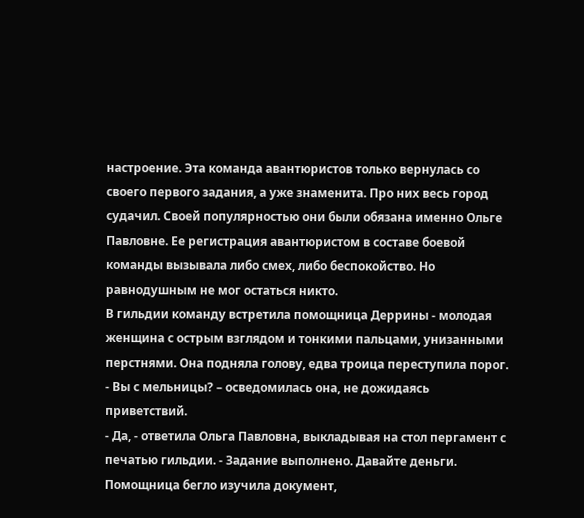настроение. Эта команда авантюристов только вернулась со своего первого задания, а уже знаменита. Про них весь город судачил. Своей популярностью они были обязана именно Ольге Павловне. Ее регистрация авантюристом в составе боевой команды вызывала либо смех, либо беспокойство. Но равнодушным не мог остаться никто.
В гильдии команду встретила помощница Деррины - молодая женщина с острым взглядом и тонкими пальцами, унизанными перстнями. Она подняла голову, едва троица переступила порог.
- Вы с мельницы? – осведомилась она, не дожидаясь приветствий.
- Да, - ответила Ольга Павловна, выкладывая на стол пергамент с печатью гильдии. - Задание выполнено. Давайте деньги.
Помощница бегло изучила документ,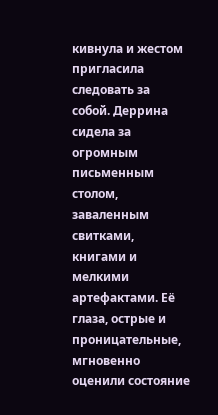кивнула и жестом пригласила следовать за собой. Деррина сидела за огромным письменным столом, заваленным свитками, книгами и мелкими артефактами. Её глаза, острые и проницательные, мгновенно оценили состояние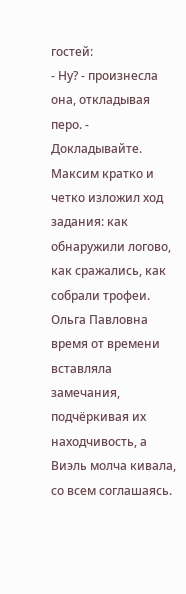гостей:
- Ну? - произнесла она, откладывая перо. - Докладывайте.
Максим кратко и четко изложил ход задания: как обнаружили логово, как сражались, как собрали трофеи. Ольга Павловна время от времени вставляла замечания, подчёркивая их находчивость, а Виэль молча кивала, со всем соглашаясь.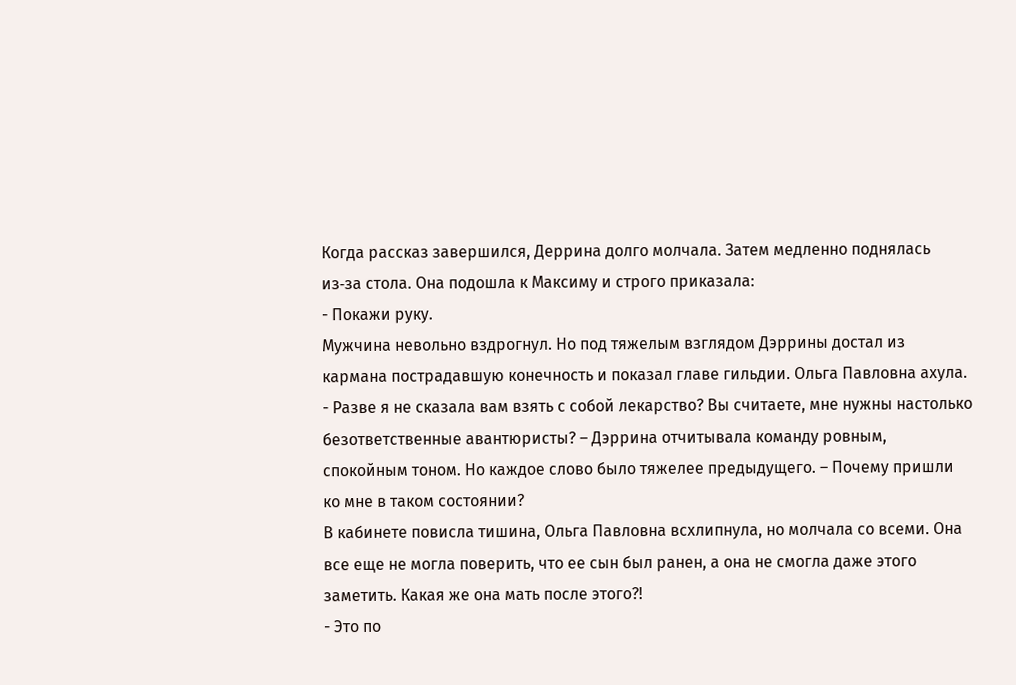Когда рассказ завершился, Деррина долго молчала. Затем медленно поднялась из‑за стола. Она подошла к Максиму и строго приказала:
- Покажи руку.
Мужчина невольно вздрогнул. Но под тяжелым взглядом Дэррины достал из кармана пострадавшую конечность и показал главе гильдии. Ольга Павловна ахула.
- Разве я не сказала вам взять с собой лекарство? Вы считаете, мне нужны настолько безответственные авантюристы? – Дэррина отчитывала команду ровным, спокойным тоном. Но каждое слово было тяжелее предыдущего. – Почему пришли ко мне в таком состоянии?
В кабинете повисла тишина, Ольга Павловна всхлипнула, но молчала со всеми. Она все еще не могла поверить, что ее сын был ранен, а она не смогла даже этого заметить. Какая же она мать после этого?!
- Это по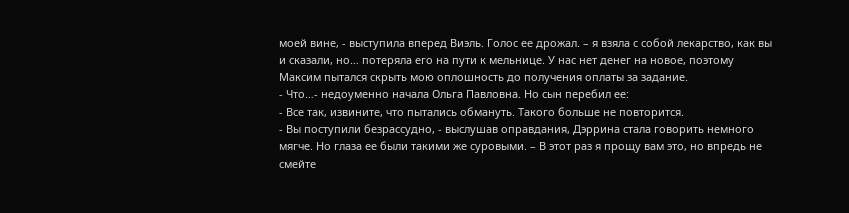моей вине, - выступила вперед Виэль. Голос ее дрожал. – я взяла с собой лекарство, как вы и сказали, но… потеряла его на пути к мельнице. У нас нет денег на новое, поэтому Максим пытался скрыть мою оплошность до получения оплаты за задание.
- Что…- недоуменно начала Ольга Павловна. Но сын перебил ее:
- Все так, извините, что пытались обмануть. Такого больше не повторится.
- Вы поступили безрассудно, - выслушав оправдания, Дэррина стала говорить немного мягче. Но глаза ее были такими же суровыми. – В этот раз я прощу вам это, но впредь не смейте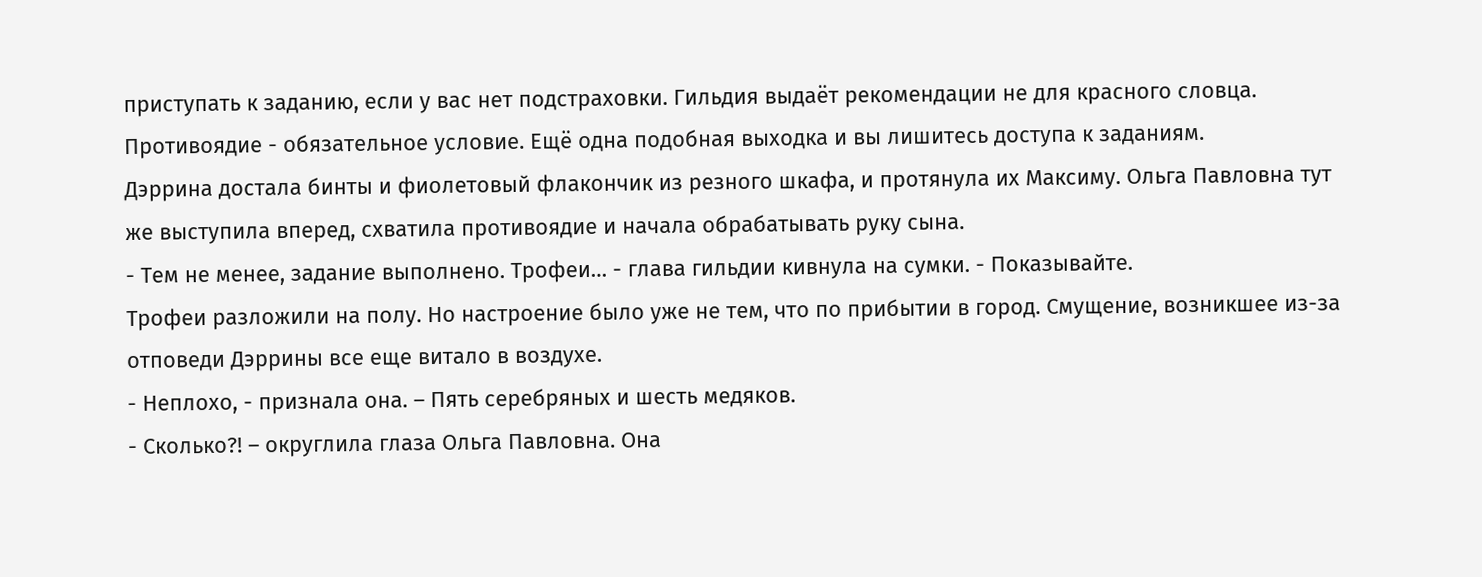приступать к заданию, если у вас нет подстраховки. Гильдия выдаёт рекомендации не для красного словца. Противоядие - обязательное условие. Ещё одна подобная выходка и вы лишитесь доступа к заданиям.
Дэррина достала бинты и фиолетовый флакончик из резного шкафа, и протянула их Максиму. Ольга Павловна тут же выступила вперед, схватила противоядие и начала обрабатывать руку сына.
- Тем не менее, задание выполнено. Трофеи… - глава гильдии кивнула на сумки. - Показывайте.
Трофеи разложили на полу. Но настроение было уже не тем, что по прибытии в город. Смущение, возникшее из-за отповеди Дэррины все еще витало в воздухе.
- Неплохо, - признала она. – Пять серебряных и шесть медяков.
- Сколько?! – округлила глаза Ольга Павловна. Она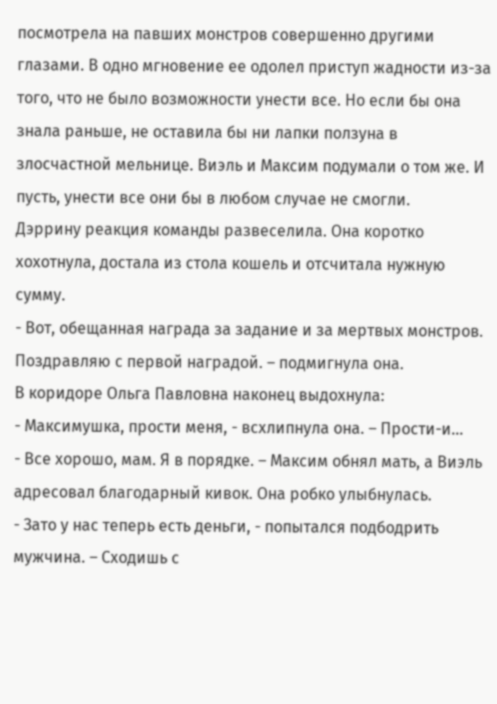посмотрела на павших монстров совершенно другими глазами. В одно мгновение ее одолел приступ жадности из-за того, что не было возможности унести все. Но если бы она знала раньше, не оставила бы ни лапки ползуна в злосчастной мельнице. Виэль и Максим подумали о том же. И пусть, унести все они бы в любом случае не смогли.
Дэррину реакция команды развеселила. Она коротко хохотнула, достала из стола кошель и отсчитала нужную сумму.
- Вот, обещанная награда за задание и за мертвых монстров. Поздравляю с первой наградой. – подмигнула она.
В коридоре Ольга Павловна наконец выдохнула:
- Максимушка, прости меня, - всхлипнула она. – Прости-и…
- Все хорошо, мам. Я в порядке. – Максим обнял мать, а Виэль адресовал благодарный кивок. Она робко улыбнулась.
- Зато у нас теперь есть деньги, - попытался подбодрить мужчина. – Сходишь с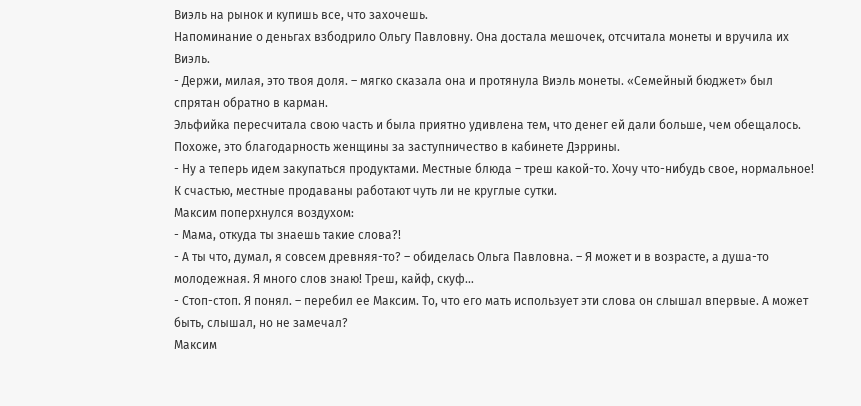Виэль на рынок и купишь все, что захочешь.
Напоминание о деньгах взбодрило Ольгу Павловну. Она достала мешочек, отсчитала монеты и вручила их Виэль.
- Держи, милая, это твоя доля. – мягко сказала она и протянула Виэль монеты. «Семейный бюджет» был спрятан обратно в карман.
Эльфийка пересчитала свою часть и была приятно удивлена тем, что денег ей дали больше, чем обещалось. Похоже, это благодарность женщины за заступничество в кабинете Дэррины.
- Ну а теперь идем закупаться продуктами. Местные блюда – треш какой-то. Хочу что-нибудь свое, нормальное! К счастью, местные продаваны работают чуть ли не круглые сутки.
Максим поперхнулся воздухом:
- Мама, откуда ты знаешь такие слова?!
- А ты что, думал, я совсем древняя-то? – обиделась Ольга Павловна. – Я может и в возрасте, а душа-то молодежная. Я много слов знаю! Треш, кайф, скуф…
- Стоп-стоп. Я понял. – перебил ее Максим. То, что его мать использует эти слова он слышал впервые. А может быть, слышал, но не замечал?
Максим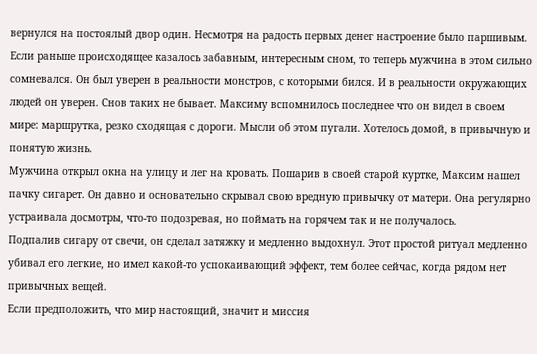вернулся на постоялый двор один. Несмотря на радость первых денег настроение было паршивым. Если раньше происходящее казалось забавным, интересным сном, то теперь мужчина в этом сильно сомневался. Он был уверен в реальности монстров, с которыми бился. И в реальности окружающих людей он уверен. Снов таких не бывает. Максиму вспомнилось последнее что он видел в своем мире: маршрутка, резко сходящая с дороги. Мысли об этом пугали. Хотелось домой, в привычную и понятую жизнь.
Мужчина открыл окна на улицу и лег на кровать. Пошарив в своей старой куртке, Максим нашел пачку сигарет. Он давно и основательно скрывал свою вредную привычку от матери. Она регулярно устраивала досмотры, что-то подозревая, но поймать на горячем так и не получалось.
Подпалив сигару от свечи, он сделал затяжку и медленно выдохнул. Этот простой ритуал медленно убивал его легкие, но имел какой-то успокаивающий эффект, тем более сейчас, когда рядом нет привычных вещей.
Если предположить, что мир настоящий, значит и миссия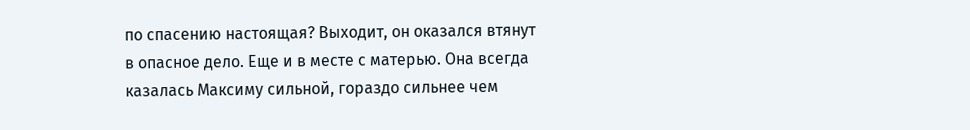по спасению настоящая? Выходит, он оказался втянут в опасное дело. Еще и в месте с матерью. Она всегда казалась Максиму сильной, гораздо сильнее чем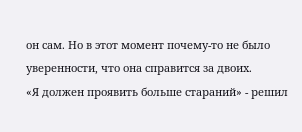он сам. Но в этот момент почему-то не было уверенности, что она справится за двоих.
«Я должен проявить больше стараний» - решил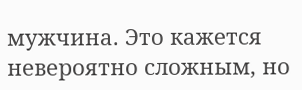мужчина. Это кажется невероятно сложным, но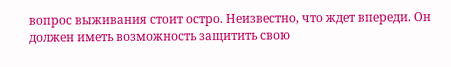вопрос выживания стоит остро. Неизвестно, что ждет впереди. Он должен иметь возможность защитить свою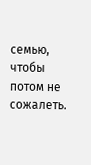семью, чтобы потом не сожалеть.